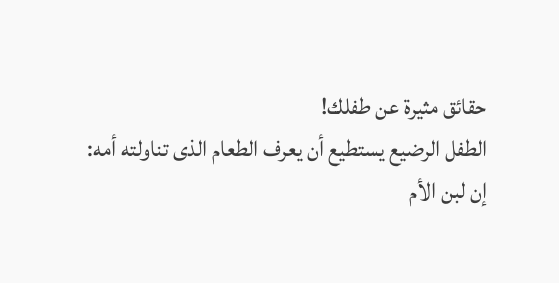حقائق مثيرة عن طفلك!
الطفل الرضيع يستطيع أن يعرف الطعام الذى تناولته أمه:
إن لبن الأم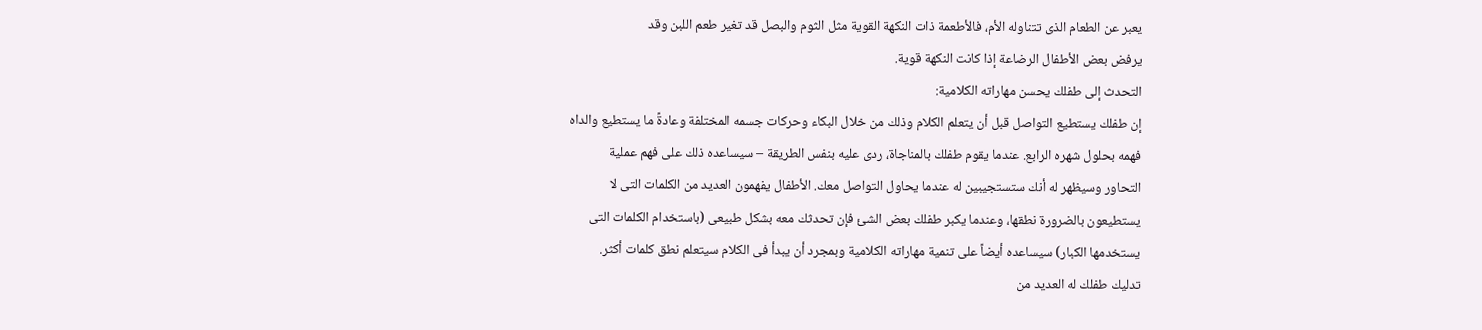يعبر عن الطعام الذى تتناوله الأم، فالأطعمة ذات النكهة القوية مثل الثوم والبصل قد تغير طعم اللبن وقد
يرفض بعض الأطفال الرضاعة إذا كانت النكهة قوية.
التحدث إلى طفلك يحسن مهاراته الكلامية:
إن طفلك يستطيع التواصل قبل أن يتعلم الكلام وذلك من خلال البكاء وحركات جسمه المختلفة وعادةً ما يستطيع والداه
فهمه بحلول شهره الرابع. عندما يقوم طفلك بالمناجاة، ردى عليه بنفس الطريقة – سيساعده ذلك على فهم عملية
التحاور وسيظهر له أنك ستستجيبين له عندما يحاول التواصل معك. الأطفال يفهمون العديد من الكلمات التى لا
يستطيعون بالضرورة نطقها، وعندما يكبر طفلك بعض الشئ فإن تحدثك معه بشكل طبيعى (باستخدام الكلمات التى
يستخدمها الكبار) سيساعده أيضاً على تنمية مهاراته الكلامية وبمجرد أن يبدأ فى الكلام سيتعلم نطق كلمات أكثر.
تدليك طفلك له العديد من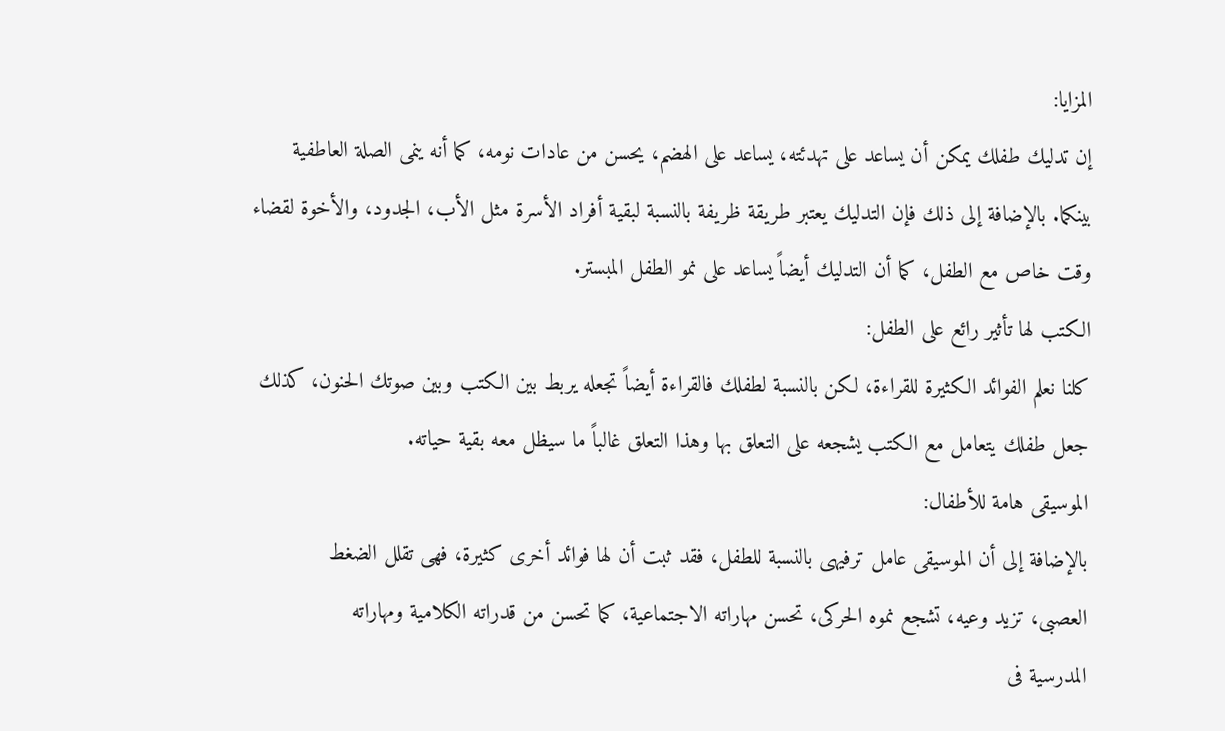المزايا:
إن تدليك طفلك يمكن أن يساعد على تهدئته، يساعد على الهضم، يحسن من عادات نومه، كما أنه ينمى الصلة العاطفية
بينكما. بالإضافة إلى ذلك فإن التدليك يعتبر طريقة ظريفة بالنسبة لبقية أفراد الأسرة مثل الأب، الجدود، والأخوة لقضاء
وقت خاص مع الطفل، كما أن التدليك أيضاً يساعد على نمو الطفل المبستر.
الكتب لها تأثير رائع على الطفل:
كلنا نعلم الفوائد الكثيرة للقراءة، لكن بالنسبة لطفلك فالقراءة أيضاً تجعله يربط بين الكتب وبين صوتك الحنون، كذلك
جعل طفلك يتعامل مع الكتب يشجعه على التعلق بها وهذا التعلق غالباً ما سيظل معه بقية حياته.
الموسيقى هامة للأطفال:
بالإضافة إلى أن الموسيقى عامل ترفيهى بالنسبة للطفل، فقد ثبت أن لها فوائد أخرى كثيرة، فهى تقلل الضغط
العصبى، تزيد وعيه، تشجع نموه الحركى، تحسن مهاراته الاجتماعية، كما تحسن من قدراته الكلامية ومهاراته
المدرسية فى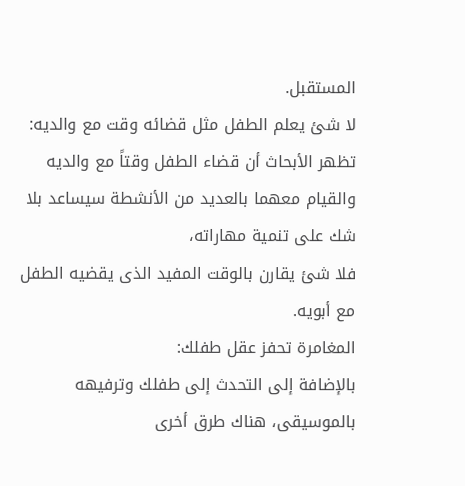المستقبل.
لا شئ يعلم الطفل مثل قضائه وقت مع والديه:
تظهر الأبحاث أن قضاء الطفل وقتاً مع والديه والقيام معهما بالعديد من الأنشطة سيساعد بلا شك على تنمية مهاراته،
فلا شئ يقارن بالوقت المفيد الذى يقضيه الطفل مع أبويه.
المغامرة تحفز عقل طفلك:
بالإضافة إلى التحدث إلى طفلك وترفيهه بالموسيقى، هناك طرق أخرى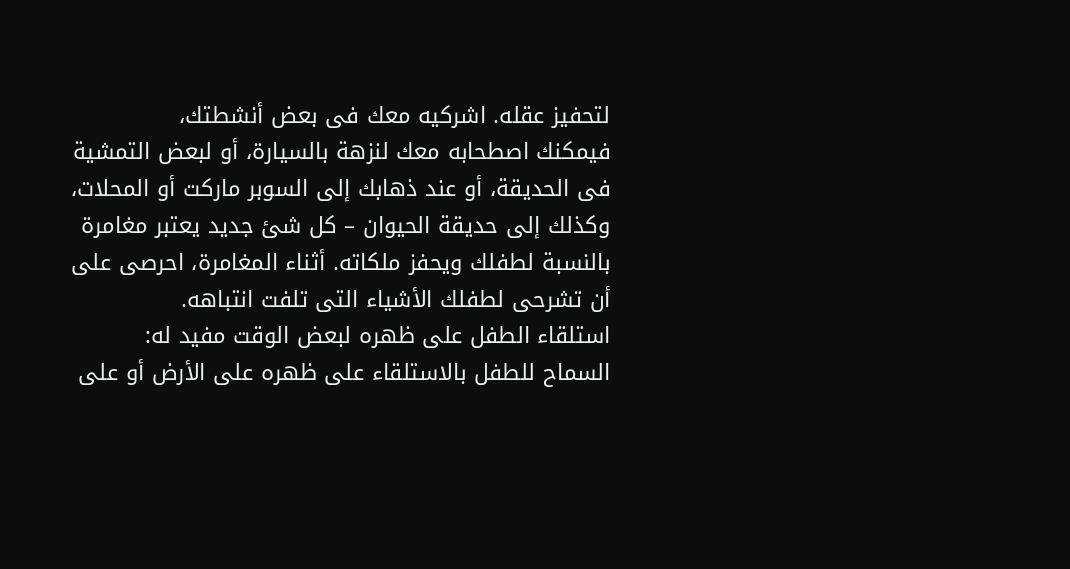لتحفيز عقله. اشركيه معك فى بعض أنشطتك،
فيمكنك اصطحابه معك لنزهة بالسيارة، أو لبعض التمشية فى الحديقة، أو عند ذهابك إلى السوبر ماركت أو المحلات،
وكذلك إلى حديقة الحيوان – كل شئ جديد يعتبر مغامرة بالنسبة لطفلك ويحفز ملكاته. أثناء المغامرة، احرصى على
أن تشرحى لطفلك الأشياء التى تلفت انتباهه.
استلقاء الطفل على ظهره لبعض الوقت مفيد له:
السماح للطفل بالاستلقاء على ظهره على الأرض أو على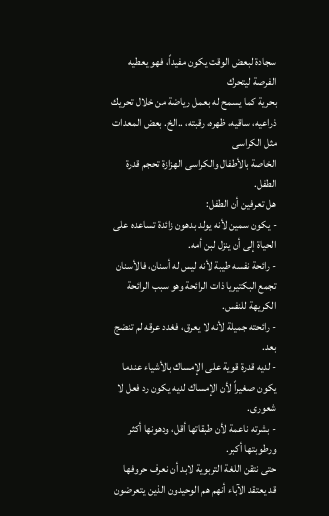سجادة لبعض الوقت يكون مفيداً، فهو يعطيه الفرصة ليتحرك
بحرية كما يسمح له بعمل رياضة من خلال تحريك ذراعيه، ساقيه، ظهره، رقبته، ..الخ. بعض المعدات مثل الكراسى
الخاصة بالأطفال والكراسى الهزازة تحجم قدرة الطفل.
هل تعرفين أن الطفل:
- يكون سمين لأنه يولد بدهون زائدة تساعده على الحياة إلى أن ينزل لبن أمه.
- رائحة نفسه طيبة لأنه ليس له أسنان، فالأسنان تجمع البكتيريا ذات الرائحة وهو سبب الرائحة الكريهة للنفس.
- رائحته جميلة لأنه لا يعرق، فغدد عرقه لم تنضج بعد.
- لديه قدرة قوية على الإمساك بالأشياء عندما يكون صغيراً لأن الإمساك لديه يكون رد فعل لا شعورى.
- بشرته ناعمة لأن طبقاتها أقل، ودهونها أكثر ورطوبتها أكبر.
حتى نتقن اللغة التربوية لابد أن نعرف حروفها
قد يعتقد الآباء أنهم هم الوحيدون الذين يتعرضون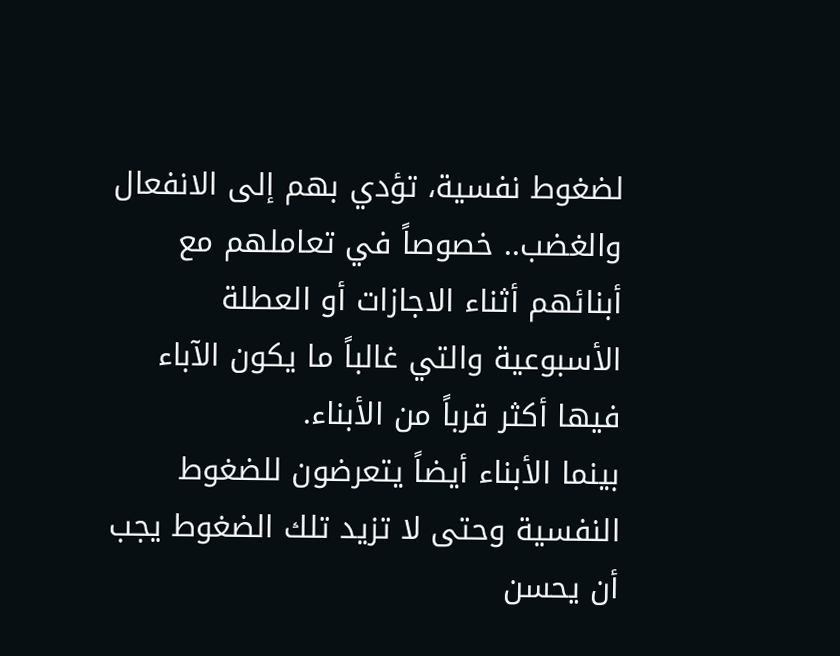لضغوط نفسية، تؤدي بهم إلى الانفعال والغضب.. خصوصاً في تعاملهم مع أبنائهم أثناء الاجازات أو العطلة الأسبوعية والتي غالباً ما يكون الآباء فيها أكثر قرباً من الأبناء.
بينما الأبناء أيضاً يتعرضون للضغوط النفسية وحتى لا تزيد تلك الضغوط يجب أن يحسن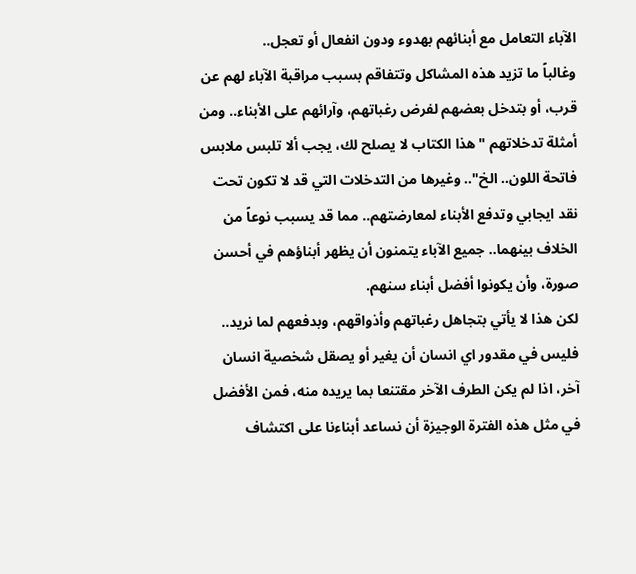الآباء التعامل مع أبنائهم بهدوء ودون انفعال أو تعجل..
وغالباً ما تزيد هذه المشاكل وتتفاقم بسبب مراقبة الآباء لهم عن قرب، أو بتدخل بعضهم لفرض رغباتهم، وآرائهم على الأبناء.. ومن أمثلة تدخلاتهم "هذا الكتاب لا يصلح لك، يجب ألا تلبس ملابس فاتحة اللون.. الخ".. وغيرها من التدخلات التي قد لا تكون تحت نقد ايجابي وتدفع الأبناء لمعارضتهم.. مما قد يسبب نوعاً من الخلاف بينهما.. جميع الآباء يتمنون أن يظهر أبناؤهم في أحسن صورة، وأن يكونوا أفضل أبناء سنهم.
لكن هذا لا يأتي بتجاهل رغباتهم وأذواقهم، وبدفعهم لما نريد.. فليس في مقدور اي انسان أن يغير أو يصقل شخصية انسان آخر، اذا لم يكن الطرف الآخر مقتنعا بما يريده منه، فمن الأفضل في مثل هذه الفترة الوجيزة أن نساعد أبناءنا على اكتشاف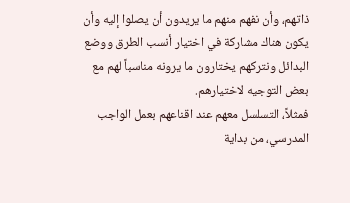ذاتهم، وأن نفهم منهم ما يريدون أن يصلوا إليه وأن يكون هناك مشاركة في اختيار أنسب الطرق ووضع البدائل ونتركهم يختارون ما يرونه مناسباً لهم مع بعض التوجيه لاختيارهم.
فمثلاً، التسلسل معهم عند اقناعهم بعمل الواجب المدرسي، من بداية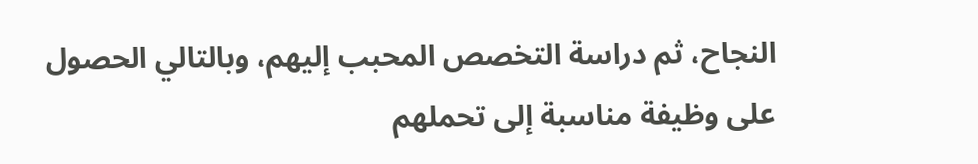النجاح، ثم دراسة التخصص المحبب إليهم، وبالتالي الحصول على وظيفة مناسبة إلى تحملهم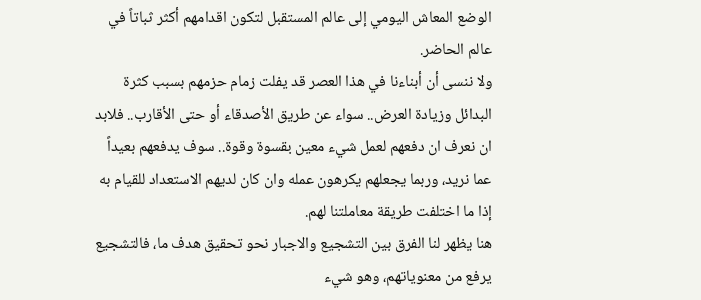الوضع المعاش اليومي إلى عالم المستقبل لتكون اقدامهم أكثر ثباتاً في عالم الحاضر.
ولا ننسى أن أبناءنا في هذا العصر قد يفلت زمام حزمهم بسبب كثرة البدائل وزيادة العرض.. سواء عن طريق الأصدقاء أو حتى الأقارب.. فلابد ان نعرف ان دفعهم لعمل شيء معين بقسوة وقوة.. سوف يدفعهم بعيداً عما نريد، وربما يجعلهم يكرهون عمله وان كان لديهم الاستعداد للقيام به إذا ما اختلفت طريقة معاملتنا لهم.
هنا يظهر لنا الفرق بين التشجيع والاجبار نحو تحقيق هدف ما، فالتشجيع يرفع من معنوياتهم، وهو شيء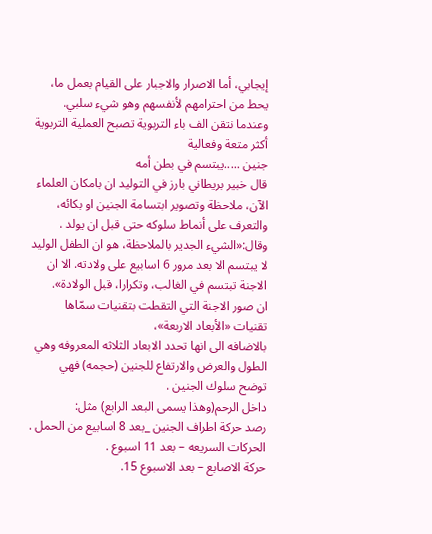إيجابي، أما الاصرار والاجبار على القيام بعمل ما، يحط من احترامهم لأنفسهم وهو شيء سلبي.
وعندما نتقن الف باء التربوية تصبح العملية التربوية أكثر متعة وفعالية
جنين .....يبتسم في بطن أمه
قال خبير بريطاني بارز في التوليد ان بامكان العلماء الآن، ملاحظة وتصوير ابتسامة الجنين او بكائه، والتعرف على أنماط سلوكه حتى قبل ان يولد .
وقال:«الشيء الجدير بالملاحظة، هو ان الطفل الوليد لا يبتسم الا بعد مرور 6 اسابيع على ولادته. الا ان الاجنة تبتسم في الغالب، وتكرارا، قبل الولادة».
ان صور الاجنة التي التقطت بتقنيات سمّاها تقنيات «الأبعاد الاربعة»،
بالاضافه الى انها تحدد الابعاد الثلاثه المعروفه وهي الطول والعرض والارتفاع للجنين (حجمه) فهي توضح سلوك الجنين .
داخل الرحم(وهذا يسمى البعد الرابع) مثل:
رصد حركة اطراف الجنين _بعد 8 اسابيع من الحمل .
الحركات السريعه – بعد 11 اسبوع .
حركة الاصابع – بعد الاسبوع 15.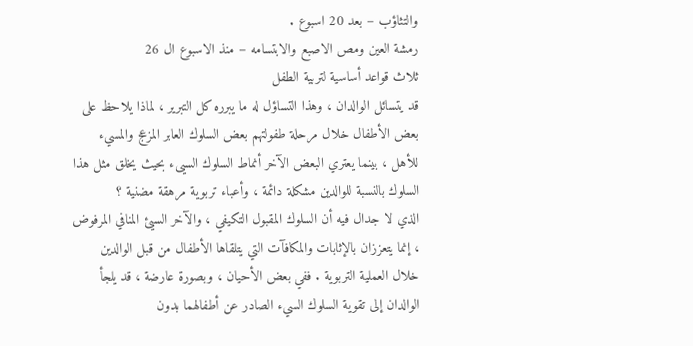والتثاؤب – بعد 20 اسبوع .
رمشة العين ومص الاصبع والابتسامه – منذ الاسبوع ال 26
ثلاث قواعد أساسية لتربية الطفل
قد يتسائل الوالدان ، وهذا التساؤل له ما يبرره كل التبرير ، لماذا يلاحظ على بعض الأطفال خلال مرحلة طفولتهم بعض السلوك العابر المزعج والمسيء للأهل ، بينما يعتري البعض الآخر أنماط السلوك السيىء بحيث يخلق مثل هذا السلوك بالنسبة للوالدين مشكلة دائمة ، وأعباء تربوية مرهقة مضنية ؟
الذي لا جدال فيه أن السلوك المقبول التكيفي ، والآخر السيئ المنافي المرفوض ، إنما يتعززان بالإثابات والمكافآت التي يتلقاها الأطفال من قبل الوالدين خلال العملية التربوية . ففي بعض الأحيان ، وبصورة عارضة ، قد يلجأ الوالدان إلى تقوية السلوك السيء الصادر عن أطفالهما بدون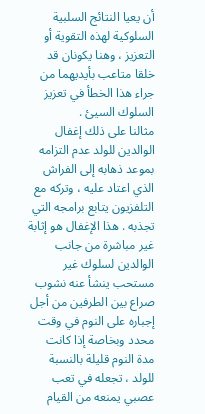أن يعيا النتائج السلبية السلوكية لهذه التقوية أو التعزيز ، وهنا يكونان قد خلقا متاعب بأيديهما من جراء هذا الخطأ في تعزيز السلوك السيئ .
مثالنا على ذلك إغفال الوالدين للولد عدم التزامه بموعد ذهابه إلى الفراش الذي اعتاد عليه ، وتركه مع التلفزيون يتابع برامجه التي تجذبه . هذا الإغفال هو إثابة غير مباشرة من جانب الوالدين لسلوك غير مستحب ينشأ عنه نشوب صراع بين الطرفين من أجل إجباره على النوم في وقت محدد وبخاصة إذا كانت مدة النوم قليلة بالنسبة للولد ، تجعله في تعب عصبي يمنعه من القيام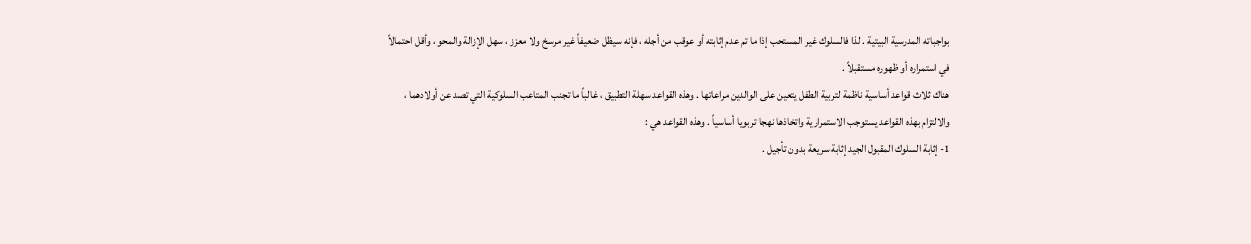بواجباته المدرسية البيتية . لذا فالسلوك غير المستحب إذا ما تم عدم إثابته أو عوقب من أجله ، فإنه سيظل ضعيفاً غير مرسخ ولا معزز ، سهل الإزالة والمحو ، وأقل احتمالاً في استمراره أو ظهوره مستقبلاً .
هناك ثلاث قواعد أساسية ناظمة لتربية الطفل يتعين على الوالدين مراعاتها . وهذه القواعد سهلة التطبيق ، غالباً ما تجنب المتاعب السلوكية التي تصد عن أولادهما ، والالتزام بهذه القواعد يستوجب الاستمرارية واتخاذها نهجا تربويا أساسياً . وهذه القواعد هي :
1- إثابة السلوك المقبول الجيد إثابة سريعة بدون تأجيل .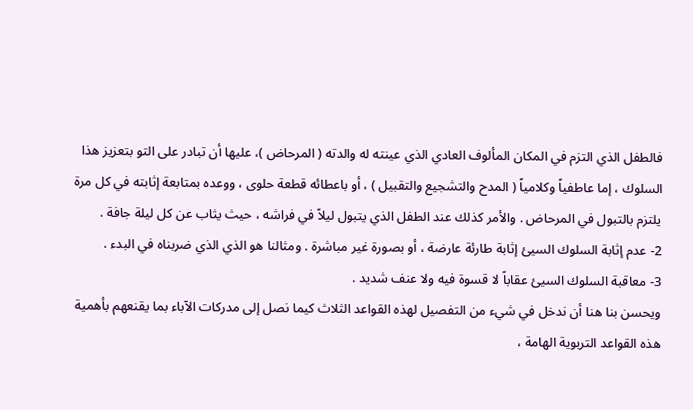فالطفل الذي التزم في المكان المألوف العادي الذي عينته له والدته ( المرحاض )، عليها أن تبادر على التو بتعزيز هذا السلوك ، إما عاطفياً وكلامياً ( المدح والتشجيع والتقبيل ) ، أو باعطائه قطعة حلوى ، ووعده بمتابعة إثابته في كل مرة يلتزم بالتبول في المرحاض . والأمر كذلك عند الطفل الذي يتبول ليلاً في فراشه ، حيث يثاب عن كل ليلة جافة .
2- عدم إثابة السلوك السيئ إثابة طارئة عارضة ، أو بصورة غير مباشرة . ومثالنا هو الذي الذي ضربناه في البدء .
3- معاقبة السلوك السيئ عقاباً لا قسوة فيه ولا عنف شديد .
ويحسن بنا هنا أن ندخل في شيء من التفصيل لهذه القواعد الثلاث كيما نصل إلى مدركات الآباء بما يقنعهم بأهمية هذه القواعد التربوية الهامة ،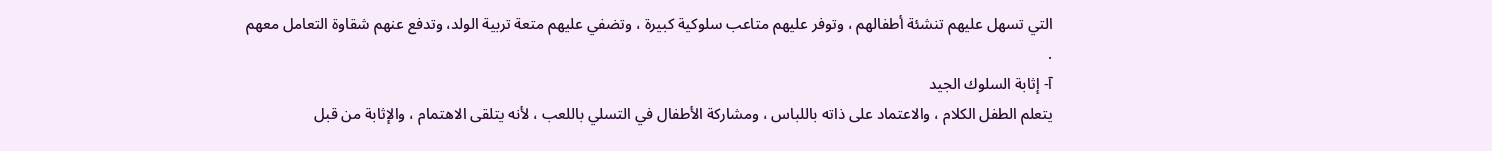التي تسهل عليهم تنشئة أطفالهم ، وتوفر عليهم متاعب سلوكية كبيرة ، وتضفي عليهم متعة تربية الولد، وتدفع عنهم شقاوة التعامل معهم .
آ- إثابة السلوك الجيد
يتعلم الطفل الكلام ، والاعتماد على ذاته باللباس ، ومشاركة الأطفال في التسلي باللعب ، لأنه يتلقى الاهتمام ، والإثابة من قبل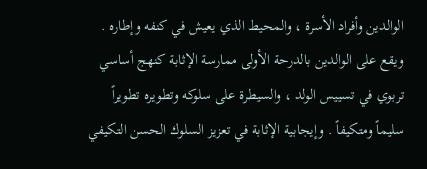الوالدين وأفراد الأسرة ، والمحيط الذي يعيش في كنفه وإطاره . ويقع على الوالدين بالدرحة الأولى ممارسة الإثابة كنهج أساسي تربوي في تسييس الولد ، والسيطرة على سلوكه وتطويره تطويراً سليماً ومتكيفاً . وإيجابية الإثابة في تعزيز السلوك الحسن التكيفي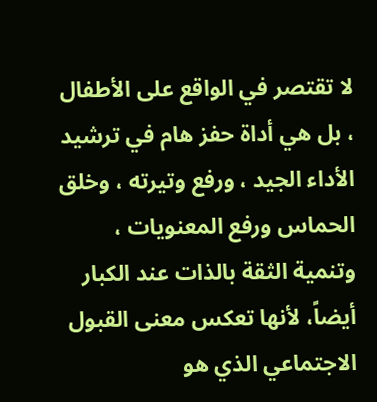لا تقتصر في الواقع على الأطفال ، بل هي أداة حفز هام في ترشيد الأداء الجيد ، ورفع وتيرته ، وخلق الحماس ورفع المعنويات ، وتنمية الثقة بالذات عند الكبار أيضاً، لأنها تعكس معنى القبول الاجتماعي الذي هو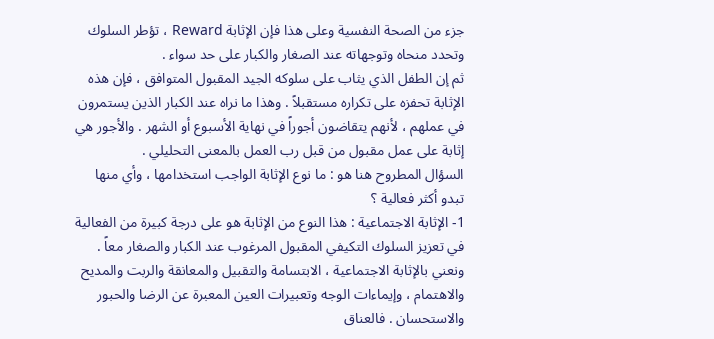جزء من الصحة النفسية وعلى هذا فإن الإثابة Reward ، تؤطر السلوك وتحدد منحاه وتوجهاته عند الصغار والكبار على حد سواء .
ثم إن الطفل الذي يثاب على سلوكه الجيد المقبول المتوافق ، فإن هذه الإثابة تحفزه على تكراره مستقبلاً . وهذا ما نراه عند الكبار الذين يستمرون في عملهم ، لأنهم يتقاضون أجوراً في نهاية الأسبوع أو الشهر . والأجور هي إثابة على عمل مقبول من قبل رب العمل بالمعنى التحليلي .
السؤال المطروح هنا هو : ما نوع الإثابة الواجب استخدامها ، وأي منها تبدو أكثر فعالية ؟
1- الإثابة الاجتماعية : هذا النوع من الإثابة هو على درجة كبيرة من الفعالية في تعزيز السلوك التكيفي المقبول المرغوب عند الكبار والصغار معاً . ونعني بالإثابة الاجتماعية ، الابتسامة والتقبيل والمعانقة والربت والمديح والاهتمام ، وإيماءات الوجه وتعبيرات العين المعبرة عن الرضا والحبور والاستحسان . فالعناق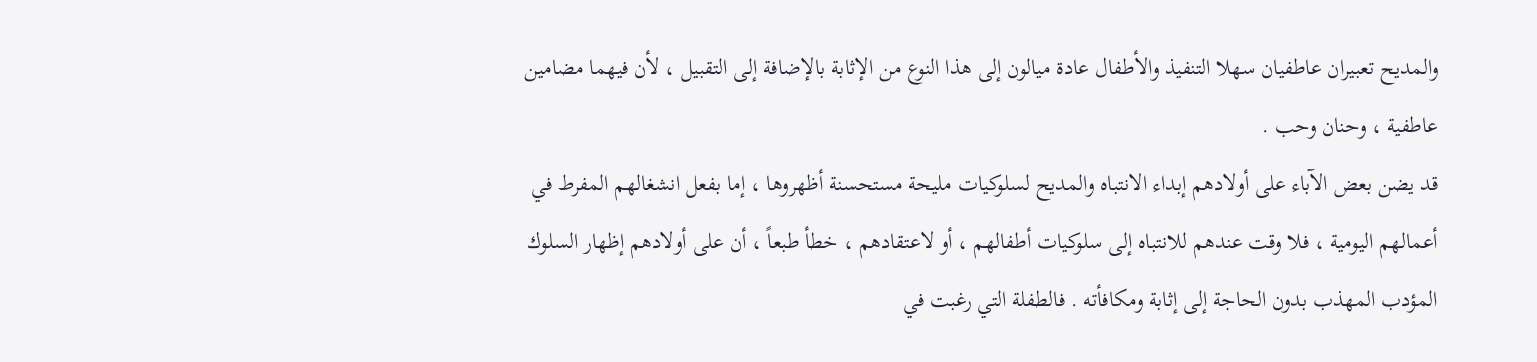والمديح تعبيران عاطفيان سهلا التنفيذ والأطفال عادة ميالون إلى هذا النوع من الإثابة بالإضافة إلى التقبيل ، لأن فيهما مضامين عاطفية ، وحنان وحب .
قد يضن بعض الآباء على أولادهم إبداء الانتباه والمديح لسلوكيات مليحة مستحسنة أظهروها ، إما بفعل انشغالهم المفرط في أعمالهم اليومية ، فلا وقت عندهم للانتباه إلى سلوكيات أطفالهم ، أو لاعتقادهم ، خطأ طبعاً ، أن على أولادهم إظهار السلوك المؤدب المهذب بدون الحاجة إلى إثابة ومكافأته . فالطفلة التي رغبت في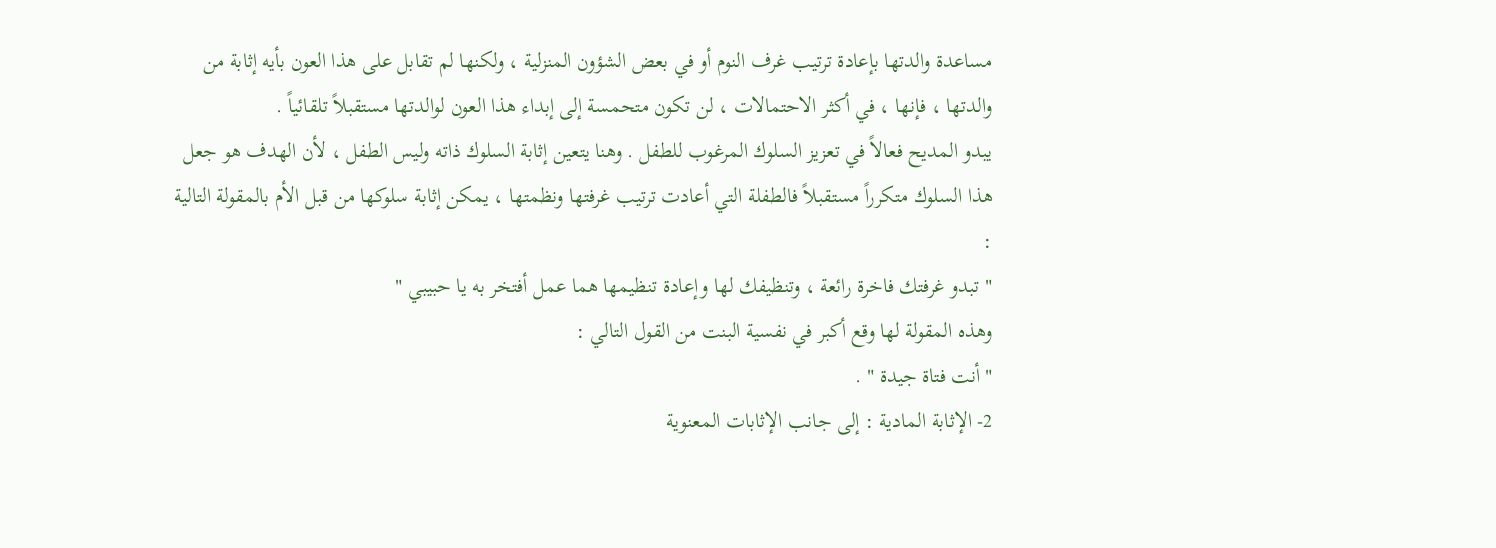مساعدة والدتها بإعادة ترتيب غرف النوم أو في بعض الشؤون المنزلية ، ولكنها لم تقابل على هذا العون بأيه إثابة من والدتها ، فإنها ، في أكثر الاحتمالات ، لن تكون متحمسة إلى إبداء هذا العون لوالدتها مستقبلاً تلقائياً .
يبدو المديح فعالاً في تعزيز السلوك المرغوب للطفل . وهنا يتعين إثابة السلوك ذاته وليس الطفل ، لأن الهدف هو جعل هذا السلوك متكرراً مستقبلاً فالطفلة التي أعادت ترتيب غرفتها ونظمتها ، يمكن إثابة سلوكها من قبل الأم بالمقولة التالية :
" تبدو غرفتك فاخرة رائعة ، وتنظيفك لها وإعادة تنظيمها هما عمل أفتخر به يا حبيبي "
وهذه المقولة لها وقع أكبر في نفسية البنت من القول التالي :
" أنت فتاة جيدة " .
2- الإثابة المادية : إلى جانب الإثابات المعنوية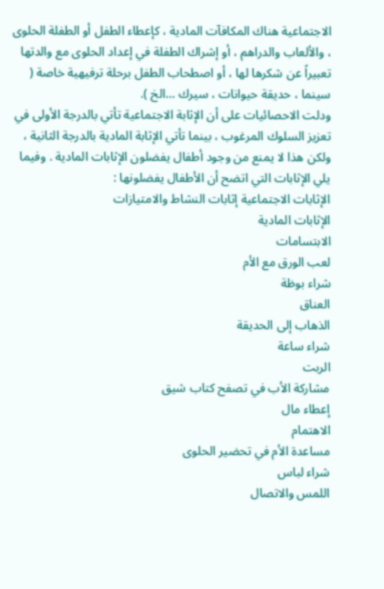الاجتماعية هناك المكافآت المادية ، كإعطاء الطفل أو الطفلة الحلوى ، والألعاب والدراهم ، أو إشراك الطفلة في إعداد الحلوى مع والدتها تعبيراً عن شكرها لها ، أو اصطحاب الطفل برحلة ترفيهية خاصة ( سينما ، حديقة حيوانات ، سيرك …الخ ).
ودلت الاحصائيات على أن الإثابة الاجتماعية تأتي بالدرجة الأولى في تعزيز السلوك المرغوب ، بينما تأتي الإثابة المادية بالدرجة الثانية ، ولكن هذا لا يمنع من وجود أطفال يفضلون الإثابات المادية . وفيما يلي الإثابات التي اتضح أن الأطفال يفضلونها :
الإثابات الاجتماعية إثابات النشاط والامتيازات
الإثابات المادية
الابتسامات
لعب الورق مع الأم
شراء بوظة
العناق
الذهاب إلى الحديقة
شراء ساعة
الربت
مشاركة الأب في تصفح كتاب شيق
إعطاء مال
الاهتمام
مساعدة الأم في تحضير الحلوى
شراء لباس
اللمس والاتصال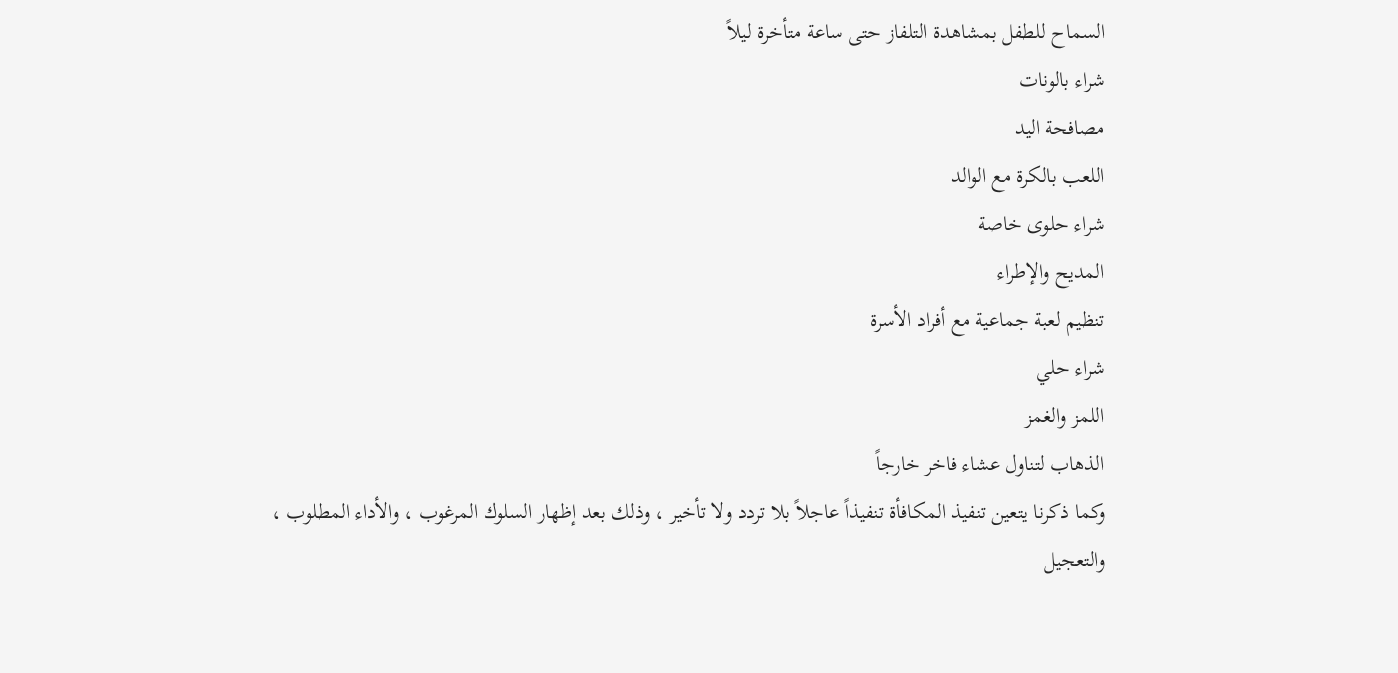السماح للطفل بمشاهدة التلفاز حتى ساعة متأخرة ليلاً
شراء بالونات
مصافحة اليد
اللعب بالكرة مع الوالد
شراء حلوى خاصة
المديح والإطراء
تنظيم لعبة جماعية مع أفراد الأسرة
شراء حلي
اللمز والغمز
الذهاب لتناول عشاء فاخر خارجاً
وكما ذكرنا يتعين تنفيذ المكافأة تنفيذاً عاجلاً بلا تردد ولا تأخير ، وذلك بعد إظهار السلوك المرغوب ، والأداء المطلوب ، والتعجيل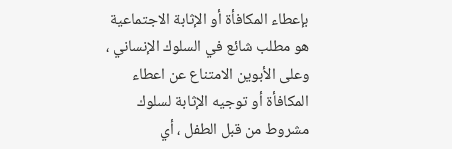بإعطاء المكافأة أو الإثابة الاجتماعية هو مطلب شائع في السلوك الإنساني ، وعلى الأبوين الامتناع عن اعطاء المكافأة أو توجيه الإثابة لسلوك مشروط من قبل الطفل ، أي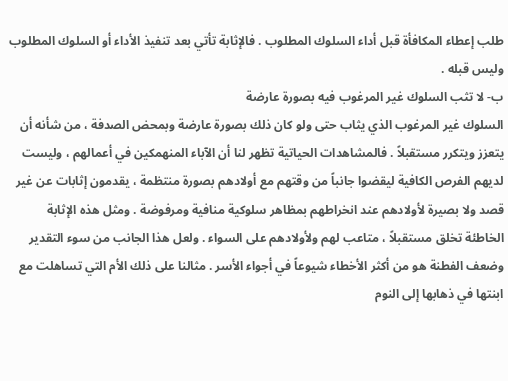طلب إعطاء المكافأة قبل أداء السلوك المطلوب . فالإثابة تأتي بعد تنفيذ الأداء أو السلوك المطلوب وليس قبله .
ب- لا تثب السلوك غير المرغوب فيه بصورة عارضة
السلوك غير المرغوب الذي يثاب حتى ولو كان ذلك بصورة عارضة وبمحض الصدفة ، من شأنه أن يتعزز ويتكرر مستقبلاً . فالمشاهدات الحياتية تظهر لنا أن الآباء المنهمكين في أعمالهم ، وليست لديهم الفرص الكافية ليقضوا جانباً من وقتهم مع أولادهم بصورة منتظمة ، يقدمون إثابات عن غير قصد ولا بصيرة لأولادهم عند انخراطهم بمظاهر سلوكية منافية ومرفوضة . ومثل هذه الإثابة الخاطئة تخلق مستقبلاً ، متاعب لهم ولأولادهم على السواء . ولعل هذا الجانب من سوء التقدير وضعف الفطنة هو من أكثر الأخطاء شيوعاً في أجواء الأسر . مثالنا على ذلك الأم التي تساهلت مع ابنتها في ذهابها إلى النوم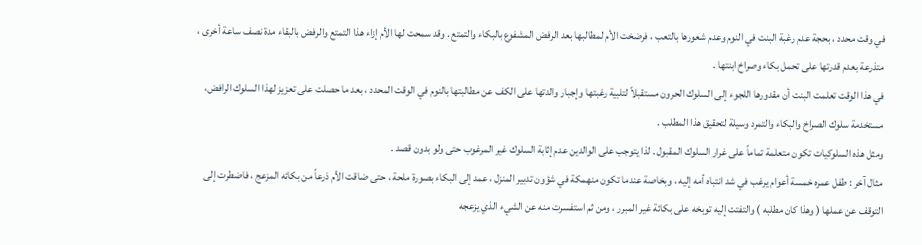في وقت محدد ، بحجة عدم رغبة البنت في النوم وعدم شعورها بالتعب ، فرضخت الأم لمطالبها بعد الرفض المشفوع بالبكاء والتمتع . وقد سمحت لها الأم إزاء هذا التمتع والرفض بالبقاء مدة نصف ساعة أخرى ، متذرعة بعدم قدرتها على تحمل بكاء وصراخ ابنتها .
في هذا الوقت تعلمت البنت أن مقدورها اللجوء إلى السلوك الحرون مستقبلاً لتلبية رغبتها وإجبار والدتها على الكف عن مطالبتها بالنوم في الوقت المحدد ، بعد ما حصلت على تعزيز لهذا السلوك الرافض، مستخدمة سلوك الصراخ والبكاء والتمرد وسيلة لتحقيق هذا المطلب .
ومثل هذه السلوكيات تكون متعلمة تماماً على غرار السلوك المقبول . لذا يتوجب على الوالدين عدم إثابة السلوك غير المرغوب حتى ولو بدون قصد .
مثال آخر : طفل عمره خمسة أعوام يرغب في شد انتباه أمه إليه ، وبخاصة عندما تكون منهمكة في شؤون تدبير المنزل ، عمد إلى البكاء بصورة ملحة ، حتى ضاقت الأم ذرعاً من بكائه المزعج ، فاضطرت إلى التوقف عن عملها ( وهذا كان مطلبه ) والتفتت إليه توبخه على بكائة غير المبرر ، ومن ثم استفسرت منه عن الشيء الذي يزعجه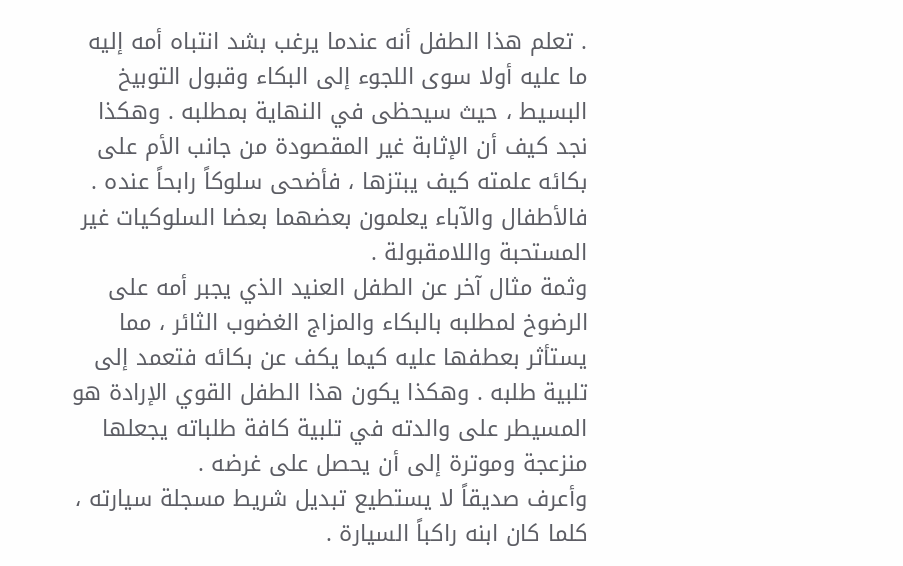. تعلم هذا الطفل أنه عندما يرغب بشد انتباه أمه إليه ما عليه أولا سوى اللجوء إلى البكاء وقبول التوبيخ البسيط ، حيث سيحظى في النهاية بمطلبه . وهكذا نجد كيف أن الإثابة غير المقصودة من جانب الأم على بكائه علمته كيف يبتزها ، فأضحى سلوكاً رابحاً عنده . فالأطفال والآباء يعلمون بعضهما بعضا السلوكيات غير المستحبة واللامقبولة .
وثمة مثال آخر عن الطفل العنيد الذي يجبر أمه على الرضوخ لمطلبه بالبكاء والمزاج الغضوب الثائر ، مما يستأثر بعطفها عليه كيما يكف عن بكائه فتعمد إلى تلبية طلبه . وهكذا يكون هذا الطفل القوي الإرادة هو المسيطر على والدته في تلبية كافة طلباته يجعلها منزعجة وموترة إلى أن يحصل على غرضه .
وأعرف صديقاً لا يستطيع تبديل شريط مسجلة سيارته ، كلما كان ابنه راكباً السيارة .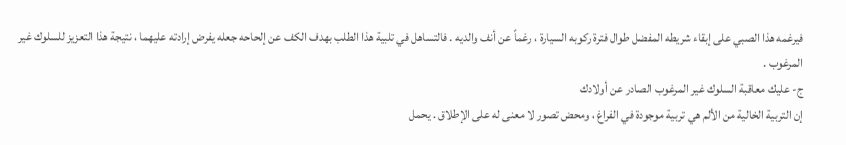فيرغمه هذا الصبي على إبقاء شريطه المفضل طوال فترة ركوبه السيارة ، رغماً عن أنف والديه . فالتساهل في تلبية هذا الطلب بهدف الكف عن إلحاحه جعله يفرض إرادته عليهما ، نتيجة هذا التعزيز للسلوك غير المرغوب .
ج- عليك معاقبة السلوك غير المرغوب الصادر عن أولادك
إن التربية الخالية من الألم هي تربية موجودة في الفراغ ، ومحض تصور لا معنى له على الإطلاق . يحمل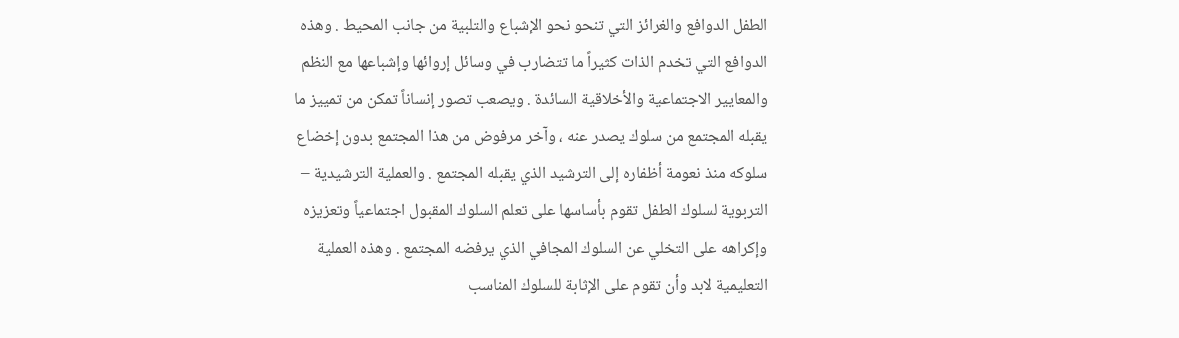الطفل الدوافع والغرائز التي تنحو نحو الإشباع والتلبية من جانب المحيط . وهذه الدوافع التي تخدم الذات كثيراً ما تتضارب في وسائل إروائها وإشباعها مع النظم والمعايير الاجتماعية والأخلاقية السائدة . ويصعب تصور إنساناً تمكن من تمييز ما يقبله المجتمع من سلوك يصدر عنه ، وآخر مرفوض من هذا المجتمع بدون إخضاع سلوكه منذ نعومة أظفاره إلى الترشيد الذي يقبله المجتمع . والعملية الترشيدية – التربوية لسلوك الطفل تقوم بأساسها على تعلم السلوك المقبول اجتماعياً وتعزيزه وإكراهه على التخلي عن السلوك المجافي الذي يرفضه المجتمع . وهذه العملية التعليمية لابد وأن تقوم على الإثابة للسلوك المناسب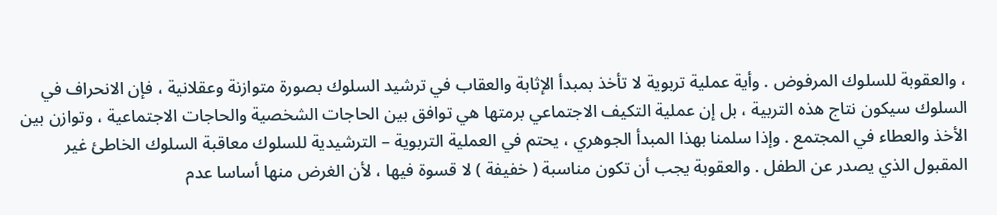، والعقوبة للسلوك المرفوض . وأية عملية تربوية لا تأخذ بمبدأ الإثابة والعقاب في ترشيد السلوك بصورة متوازنة وعقلانية ، فإن الانحراف في السلوك سيكون نتاج هذه التربية ، بل إن عملية التكيف الاجتماعي برمتها هي توافق بين الحاجات الشخصية والحاجات الاجتماعية ، وتوازن بين الأخذ والعطاء في المجتمع . وإذا سلمنا بهذا المبدأ الجوهري ، يحتم في العملية التربوية – الترشيدية للسلوك معاقبة السلوك الخاطئ غير المقبول الذي يصدر عن الطفل . والعقوبة يجب أن تكون مناسبة ( خفيفة ) لا قسوة فيها ، لأن الغرض منها أساسا عدم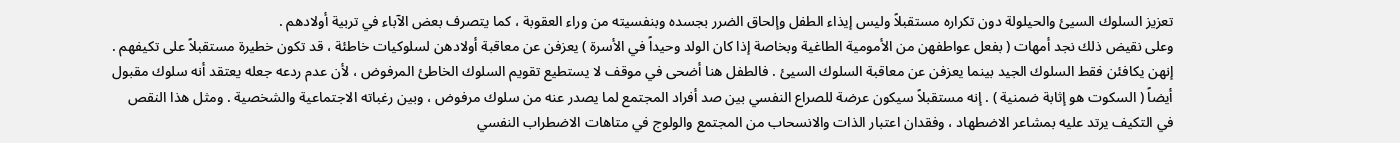تعزيز السلوك السيئ والحيلولة دون تكراره مستقبلاً وليس إيذاء الطفل وإلحاق الضرر بجسده وبنفسيته من وراء العقوبة ، كما يتصرف بعض الآباء في تربية أولادهم .
وعلى نقيض ذلك نجد أمهات ( بفعل عواطفهن من الأمومية الطاغية وبخاصة إذا كان الولد وحيداً في الأسرة ) يعزفن عن معاقبة أولادهن لسلوكيات خاطئة ، قد تكون خطيرة مستقبلاً على تكيفهم . إنهن يكافئن فقط السلوك الجيد بينما يعزفن عن معاقبة السلوك السيئ . فالطفل هنا أضحى في موقف لا يستطيع تقويم السلوك الخاطئ المرفوض ، لأن عدم ردعه جعله يعتقد أنه سلوك مقبول أيضاً ( السكوت هو إثابة ضمنية ) . إنه مستقبلاً سيكون عرضة للصراع النفسي بين صد أفراد المجتمع لما يصدر عنه من سلوك مرفوض ، وبين رغباته الاجتماعية والشخصية . ومثل هذا النقص في التكيف يرتد عليه بمشاعر الاضطهاد ، وفقدان اعتبار الذات والانسحاب من المجتمع والولوج في متاهات الاضطراب النفسي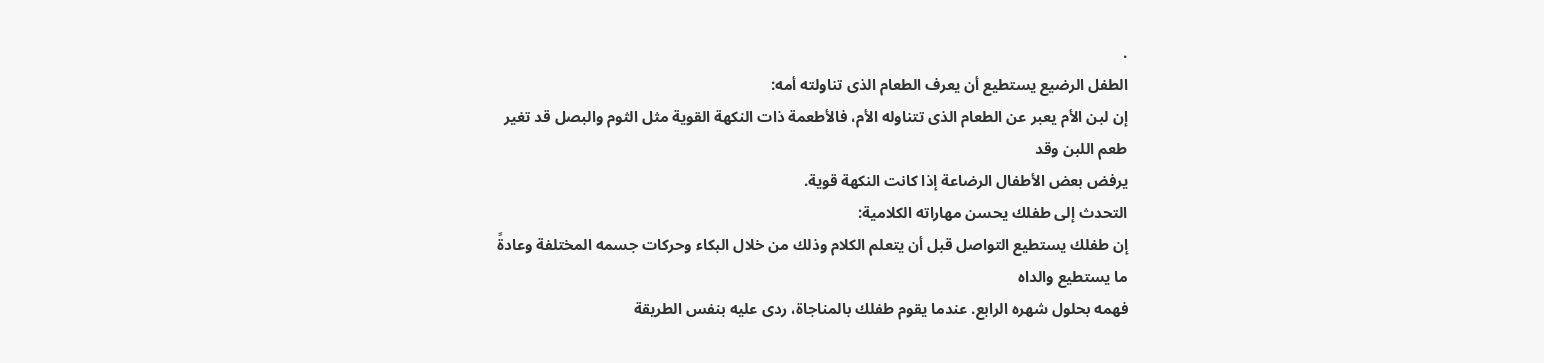.
الطفل الرضيع يستطيع أن يعرف الطعام الذى تناولته أمه:
إن لبن الأم يعبر عن الطعام الذى تتناوله الأم، فالأطعمة ذات النكهة القوية مثل الثوم والبصل قد تغير طعم اللبن وقد
يرفض بعض الأطفال الرضاعة إذا كانت النكهة قوية.
التحدث إلى طفلك يحسن مهاراته الكلامية:
إن طفلك يستطيع التواصل قبل أن يتعلم الكلام وذلك من خلال البكاء وحركات جسمه المختلفة وعادةً ما يستطيع والداه
فهمه بحلول شهره الرابع. عندما يقوم طفلك بالمناجاة، ردى عليه بنفس الطريقة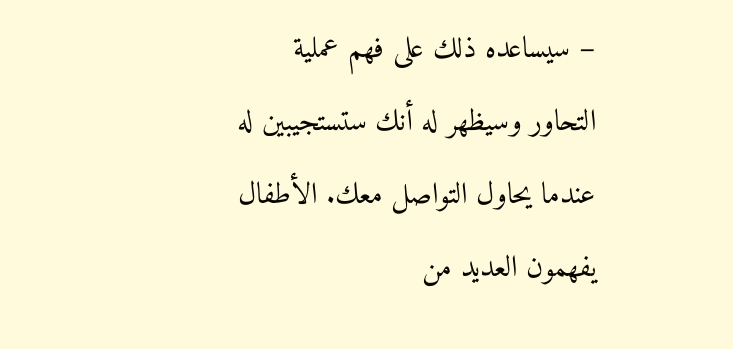– سيساعده ذلك على فهم عملية
التحاور وسيظهر له أنك ستستجيبين له عندما يحاول التواصل معك. الأطفال يفهمون العديد من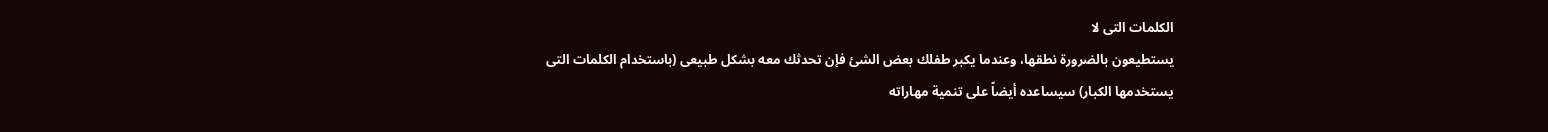الكلمات التى لا
يستطيعون بالضرورة نطقها، وعندما يكبر طفلك بعض الشئ فإن تحدثك معه بشكل طبيعى (باستخدام الكلمات التى
يستخدمها الكبار) سيساعده أيضاً على تنمية مهاراته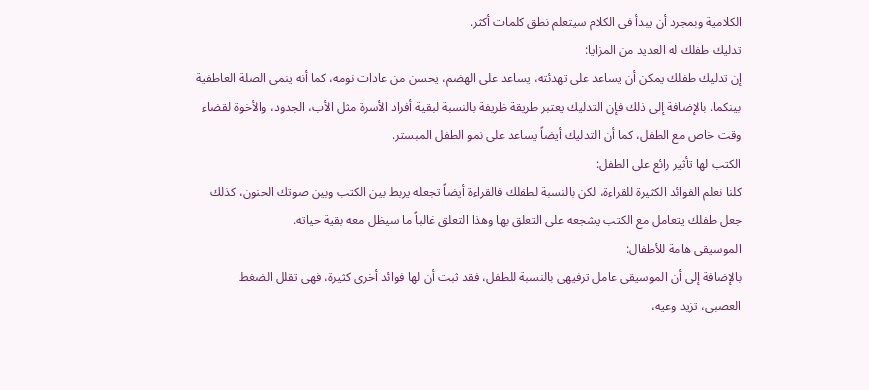الكلامية وبمجرد أن يبدأ فى الكلام سيتعلم نطق كلمات أكثر.
تدليك طفلك له العديد من المزايا:
إن تدليك طفلك يمكن أن يساعد على تهدئته، يساعد على الهضم، يحسن من عادات نومه، كما أنه ينمى الصلة العاطفية
بينكما. بالإضافة إلى ذلك فإن التدليك يعتبر طريقة ظريفة بالنسبة لبقية أفراد الأسرة مثل الأب، الجدود، والأخوة لقضاء
وقت خاص مع الطفل، كما أن التدليك أيضاً يساعد على نمو الطفل المبستر.
الكتب لها تأثير رائع على الطفل:
كلنا نعلم الفوائد الكثيرة للقراءة، لكن بالنسبة لطفلك فالقراءة أيضاً تجعله يربط بين الكتب وبين صوتك الحنون، كذلك
جعل طفلك يتعامل مع الكتب يشجعه على التعلق بها وهذا التعلق غالباً ما سيظل معه بقية حياته.
الموسيقى هامة للأطفال:
بالإضافة إلى أن الموسيقى عامل ترفيهى بالنسبة للطفل، فقد ثبت أن لها فوائد أخرى كثيرة، فهى تقلل الضغط
العصبى، تزيد وعيه،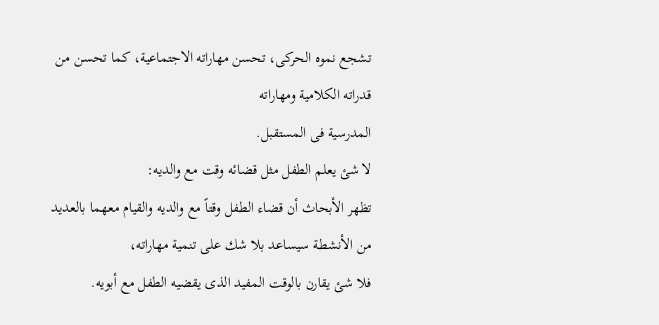تشجع نموه الحركى، تحسن مهاراته الاجتماعية، كما تحسن من قدراته الكلامية ومهاراته
المدرسية فى المستقبل.
لا شئ يعلم الطفل مثل قضائه وقت مع والديه:
تظهر الأبحاث أن قضاء الطفل وقتاً مع والديه والقيام معهما بالعديد من الأنشطة سيساعد بلا شك على تنمية مهاراته،
فلا شئ يقارن بالوقت المفيد الذى يقضيه الطفل مع أبويه.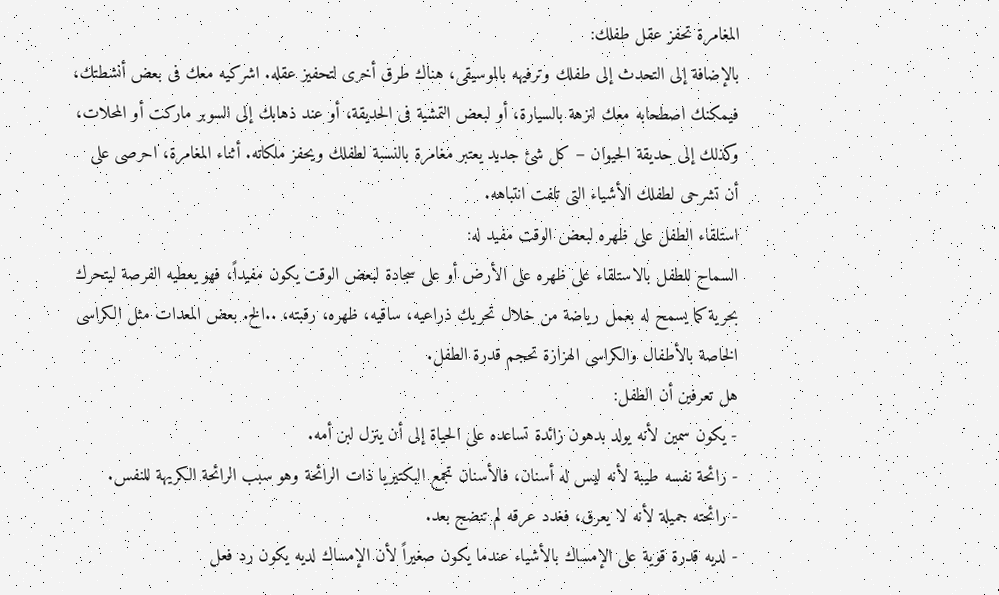المغامرة تحفز عقل طفلك:
بالإضافة إلى التحدث إلى طفلك وترفيهه بالموسيقى، هناك طرق أخرى لتحفيز عقله. اشركيه معك فى بعض أنشطتك،
فيمكنك اصطحابه معك لنزهة بالسيارة، أو لبعض التمشية فى الحديقة، أو عند ذهابك إلى السوبر ماركت أو المحلات،
وكذلك إلى حديقة الحيوان – كل شئ جديد يعتبر مغامرة بالنسبة لطفلك ويحفز ملكاته. أثناء المغامرة، احرصى على
أن تشرحى لطفلك الأشياء التى تلفت انتباهه.
استلقاء الطفل على ظهره لبعض الوقت مفيد له:
السماح للطفل بالاستلقاء على ظهره على الأرض أو على سجادة لبعض الوقت يكون مفيداً، فهو يعطيه الفرصة ليتحرك
بحرية كما يسمح له بعمل رياضة من خلال تحريك ذراعيه، ساقيه، ظهره، رقبته، ..الخ. بعض المعدات مثل الكراسى
الخاصة بالأطفال والكراسى الهزازة تحجم قدرة الطفل.
هل تعرفين أن الطفل:
- يكون سمين لأنه يولد بدهون زائدة تساعده على الحياة إلى أن ينزل لبن أمه.
- رائحة نفسه طيبة لأنه ليس له أسنان، فالأسنان تجمع البكتيريا ذات الرائحة وهو سبب الرائحة الكريهة للنفس.
- رائحته جميلة لأنه لا يعرق، فغدد عرقه لم تنضج بعد.
- لديه قدرة قوية على الإمساك بالأشياء عندما يكون صغيراً لأن الإمساك لديه يكون رد فعل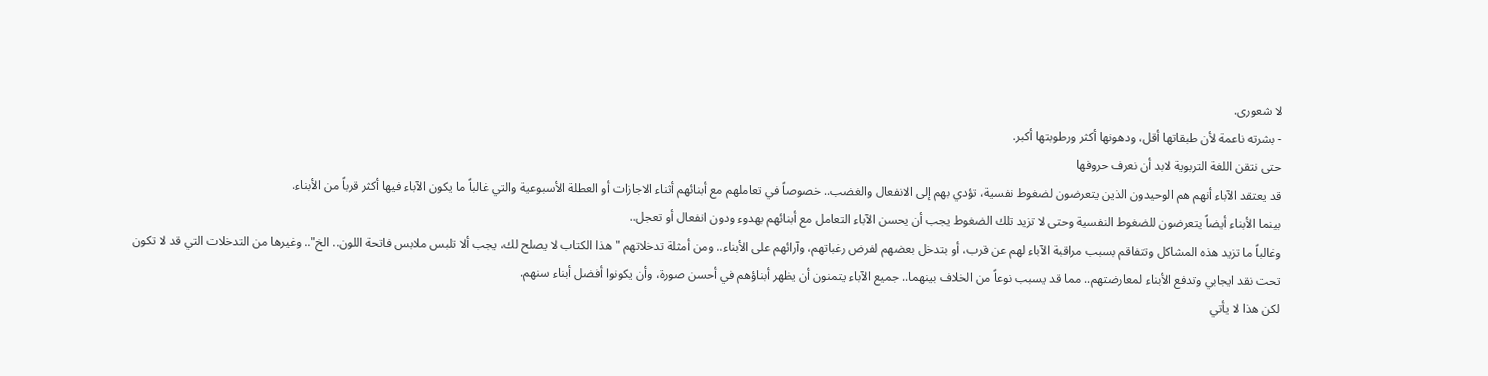لا شعورى.
- بشرته ناعمة لأن طبقاتها أقل، ودهونها أكثر ورطوبتها أكبر.
حتى نتقن اللغة التربوية لابد أن نعرف حروفها
قد يعتقد الآباء أنهم هم الوحيدون الذين يتعرضون لضغوط نفسية، تؤدي بهم إلى الانفعال والغضب.. خصوصاً في تعاملهم مع أبنائهم أثناء الاجازات أو العطلة الأسبوعية والتي غالباً ما يكون الآباء فيها أكثر قرباً من الأبناء.
بينما الأبناء أيضاً يتعرضون للضغوط النفسية وحتى لا تزيد تلك الضغوط يجب أن يحسن الآباء التعامل مع أبنائهم بهدوء ودون انفعال أو تعجل..
وغالباً ما تزيد هذه المشاكل وتتفاقم بسبب مراقبة الآباء لهم عن قرب، أو بتدخل بعضهم لفرض رغباتهم، وآرائهم على الأبناء.. ومن أمثلة تدخلاتهم "هذا الكتاب لا يصلح لك، يجب ألا تلبس ملابس فاتحة اللون.. الخ".. وغيرها من التدخلات التي قد لا تكون تحت نقد ايجابي وتدفع الأبناء لمعارضتهم.. مما قد يسبب نوعاً من الخلاف بينهما.. جميع الآباء يتمنون أن يظهر أبناؤهم في أحسن صورة، وأن يكونوا أفضل أبناء سنهم.
لكن هذا لا يأتي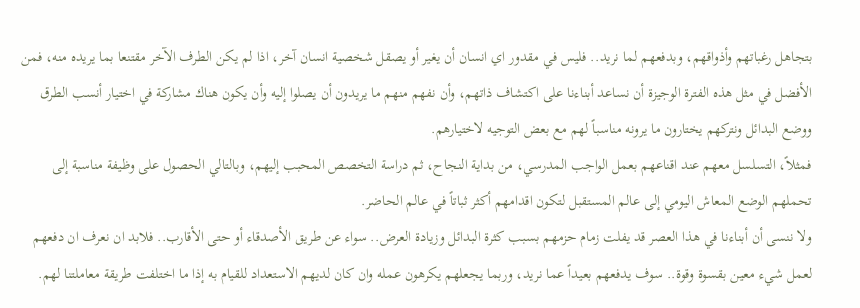بتجاهل رغباتهم وأذواقهم، وبدفعهم لما نريد.. فليس في مقدور اي انسان أن يغير أو يصقل شخصية انسان آخر، اذا لم يكن الطرف الآخر مقتنعا بما يريده منه، فمن الأفضل في مثل هذه الفترة الوجيزة أن نساعد أبناءنا على اكتشاف ذاتهم، وأن نفهم منهم ما يريدون أن يصلوا إليه وأن يكون هناك مشاركة في اختيار أنسب الطرق ووضع البدائل ونتركهم يختارون ما يرونه مناسباً لهم مع بعض التوجيه لاختيارهم.
فمثلاً، التسلسل معهم عند اقناعهم بعمل الواجب المدرسي، من بداية النجاح، ثم دراسة التخصص المحبب إليهم، وبالتالي الحصول على وظيفة مناسبة إلى تحملهم الوضع المعاش اليومي إلى عالم المستقبل لتكون اقدامهم أكثر ثباتاً في عالم الحاضر.
ولا ننسى أن أبناءنا في هذا العصر قد يفلت زمام حزمهم بسبب كثرة البدائل وزيادة العرض.. سواء عن طريق الأصدقاء أو حتى الأقارب.. فلابد ان نعرف ان دفعهم لعمل شيء معين بقسوة وقوة.. سوف يدفعهم بعيداً عما نريد، وربما يجعلهم يكرهون عمله وان كان لديهم الاستعداد للقيام به إذا ما اختلفت طريقة معاملتنا لهم.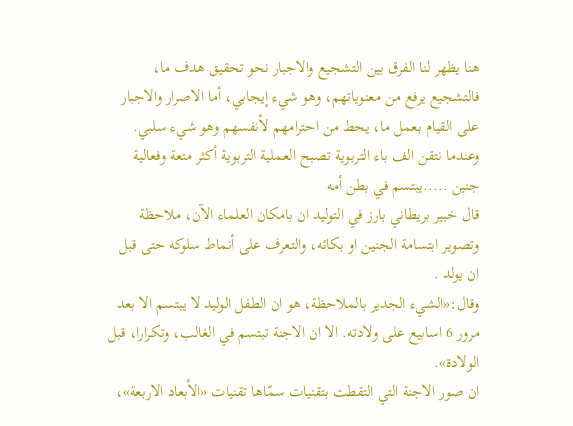هنا يظهر لنا الفرق بين التشجيع والاجبار نحو تحقيق هدف ما، فالتشجيع يرفع من معنوياتهم، وهو شيء إيجابي، أما الاصرار والاجبار على القيام بعمل ما، يحط من احترامهم لأنفسهم وهو شيء سلبي.
وعندما نتقن الف باء التربوية تصبح العملية التربوية أكثر متعة وفعالية
جنين .....يبتسم في بطن أمه
قال خبير بريطاني بارز في التوليد ان بامكان العلماء الآن، ملاحظة وتصوير ابتسامة الجنين او بكائه، والتعرف على أنماط سلوكه حتى قبل ان يولد .
وقال:«الشيء الجدير بالملاحظة، هو ان الطفل الوليد لا يبتسم الا بعد مرور 6 اسابيع على ولادته. الا ان الاجنة تبتسم في الغالب، وتكرارا، قبل الولادة».
ان صور الاجنة التي التقطت بتقنيات سمّاها تقنيات «الأبعاد الاربعة»،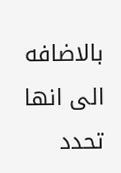بالاضافه الى انها تحدد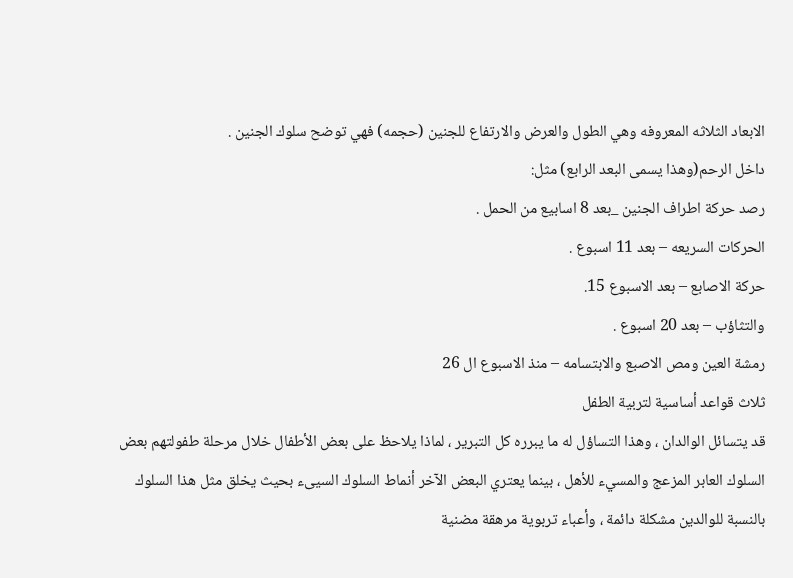الابعاد الثلاثه المعروفه وهي الطول والعرض والارتفاع للجنين (حجمه) فهي توضح سلوك الجنين .
داخل الرحم(وهذا يسمى البعد الرابع) مثل:
رصد حركة اطراف الجنين _بعد 8 اسابيع من الحمل .
الحركات السريعه – بعد 11 اسبوع .
حركة الاصابع – بعد الاسبوع 15.
والتثاؤب – بعد 20 اسبوع .
رمشة العين ومص الاصبع والابتسامه – منذ الاسبوع ال 26
ثلاث قواعد أساسية لتربية الطفل
قد يتسائل الوالدان ، وهذا التساؤل له ما يبرره كل التبرير ، لماذا يلاحظ على بعض الأطفال خلال مرحلة طفولتهم بعض السلوك العابر المزعج والمسيء للأهل ، بينما يعتري البعض الآخر أنماط السلوك السيىء بحيث يخلق مثل هذا السلوك بالنسبة للوالدين مشكلة دائمة ، وأعباء تربوية مرهقة مضنية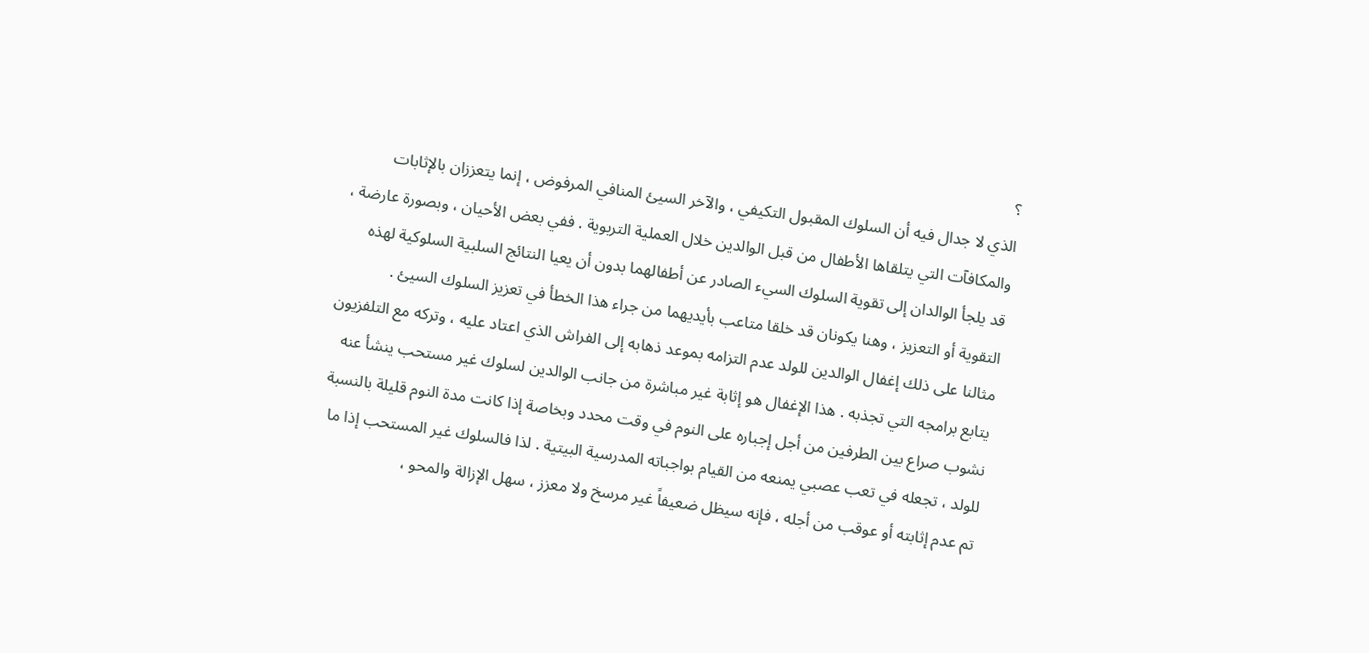؟
الذي لا جدال فيه أن السلوك المقبول التكيفي ، والآخر السيئ المنافي المرفوض ، إنما يتعززان بالإثابات والمكافآت التي يتلقاها الأطفال من قبل الوالدين خلال العملية التربوية . ففي بعض الأحيان ، وبصورة عارضة ، قد يلجأ الوالدان إلى تقوية السلوك السيء الصادر عن أطفالهما بدون أن يعيا النتائج السلبية السلوكية لهذه التقوية أو التعزيز ، وهنا يكونان قد خلقا متاعب بأيديهما من جراء هذا الخطأ في تعزيز السلوك السيئ .
مثالنا على ذلك إغفال الوالدين للولد عدم التزامه بموعد ذهابه إلى الفراش الذي اعتاد عليه ، وتركه مع التلفزيون يتابع برامجه التي تجذبه . هذا الإغفال هو إثابة غير مباشرة من جانب الوالدين لسلوك غير مستحب ينشأ عنه نشوب صراع بين الطرفين من أجل إجباره على النوم في وقت محدد وبخاصة إذا كانت مدة النوم قليلة بالنسبة للولد ، تجعله في تعب عصبي يمنعه من القيام بواجباته المدرسية البيتية . لذا فالسلوك غير المستحب إذا ما تم عدم إثابته أو عوقب من أجله ، فإنه سيظل ضعيفاً غير مرسخ ولا معزز ، سهل الإزالة والمحو ،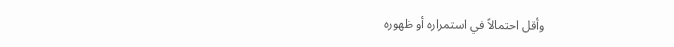وأقل احتمالاً في استمراره أو ظهوره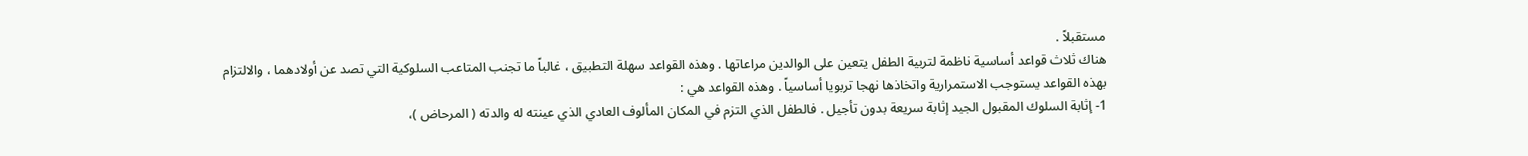مستقبلاً .
هناك ثلاث قواعد أساسية ناظمة لتربية الطفل يتعين على الوالدين مراعاتها . وهذه القواعد سهلة التطبيق ، غالباً ما تجنب المتاعب السلوكية التي تصد عن أولادهما ، والالتزام بهذه القواعد يستوجب الاستمرارية واتخاذها نهجا تربويا أساسياً . وهذه القواعد هي :
1- إثابة السلوك المقبول الجيد إثابة سريعة بدون تأجيل . فالطفل الذي التزم في المكان المألوف العادي الذي عينته له والدته ( المرحاض )،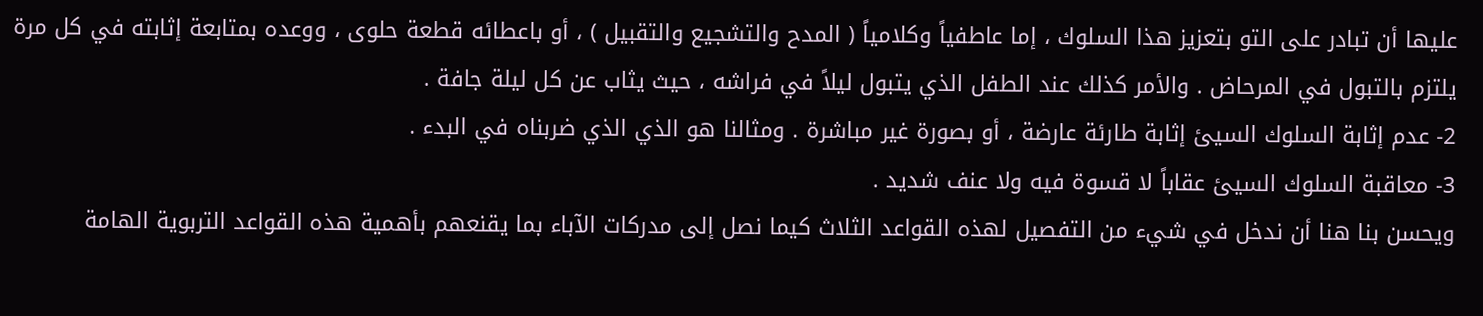عليها أن تبادر على التو بتعزيز هذا السلوك ، إما عاطفياً وكلامياً ( المدح والتشجيع والتقبيل ) ، أو باعطائه قطعة حلوى ، ووعده بمتابعة إثابته في كل مرة يلتزم بالتبول في المرحاض . والأمر كذلك عند الطفل الذي يتبول ليلاً في فراشه ، حيث يثاب عن كل ليلة جافة .
2- عدم إثابة السلوك السيئ إثابة طارئة عارضة ، أو بصورة غير مباشرة . ومثالنا هو الذي الذي ضربناه في البدء .
3- معاقبة السلوك السيئ عقاباً لا قسوة فيه ولا عنف شديد .
ويحسن بنا هنا أن ندخل في شيء من التفصيل لهذه القواعد الثلاث كيما نصل إلى مدركات الآباء بما يقنعهم بأهمية هذه القواعد التربوية الهامة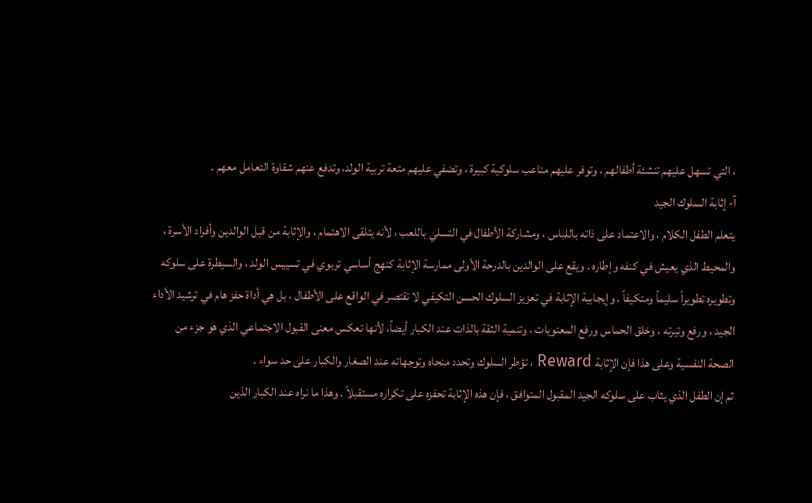، التي تسهل عليهم تنشئة أطفالهم ، وتوفر عليهم متاعب سلوكية كبيرة ، وتضفي عليهم متعة تربية الولد، وتدفع عنهم شقاوة التعامل معهم .
آ- إثابة السلوك الجيد
يتعلم الطفل الكلام ، والاعتماد على ذاته باللباس ، ومشاركة الأطفال في التسلي باللعب ، لأنه يتلقى الاهتمام ، والإثابة من قبل الوالدين وأفراد الأسرة ، والمحيط الذي يعيش في كنفه وإطاره . ويقع على الوالدين بالدرحة الأولى ممارسة الإثابة كنهج أساسي تربوي في تسييس الولد ، والسيطرة على سلوكه وتطويره تطويراً سليماً ومتكيفاً . وإيجابية الإثابة في تعزيز السلوك الحسن التكيفي لا تقتصر في الواقع على الأطفال ، بل هي أداة حفز هام في ترشيد الأداء الجيد ، ورفع وتيرته ، وخلق الحماس ورفع المعنويات ، وتنمية الثقة بالذات عند الكبار أيضاً، لأنها تعكس معنى القبول الاجتماعي الذي هو جزء من الصحة النفسية وعلى هذا فإن الإثابة Reward ، تؤطر السلوك وتحدد منحاه وتوجهاته عند الصغار والكبار على حد سواء .
ثم إن الطفل الذي يثاب على سلوكه الجيد المقبول المتوافق ، فإن هذه الإثابة تحفزه على تكراره مستقبلاً . وهذا ما نراه عند الكبار الذين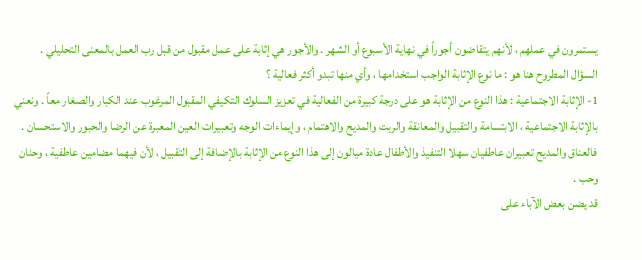يستمرون في عملهم ، لأنهم يتقاضون أجوراً في نهاية الأسبوع أو الشهر . والأجور هي إثابة على عمل مقبول من قبل رب العمل بالمعنى التحليلي .
السؤال المطروح هنا هو : ما نوع الإثابة الواجب استخدامها ، وأي منها تبدو أكثر فعالية ؟
1- الإثابة الاجتماعية : هذا النوع من الإثابة هو على درجة كبيرة من الفعالية في تعزيز السلوك التكيفي المقبول المرغوب عند الكبار والصغار معاً . ونعني بالإثابة الاجتماعية ، الابتسامة والتقبيل والمعانقة والربت والمديح والاهتمام ، وإيماءات الوجه وتعبيرات العين المعبرة عن الرضا والحبور والاستحسان . فالعناق والمديح تعبيران عاطفيان سهلا التنفيذ والأطفال عادة ميالون إلى هذا النوع من الإثابة بالإضافة إلى التقبيل ، لأن فيهما مضامين عاطفية ، وحنان وحب .
قد يضن بعض الآباء على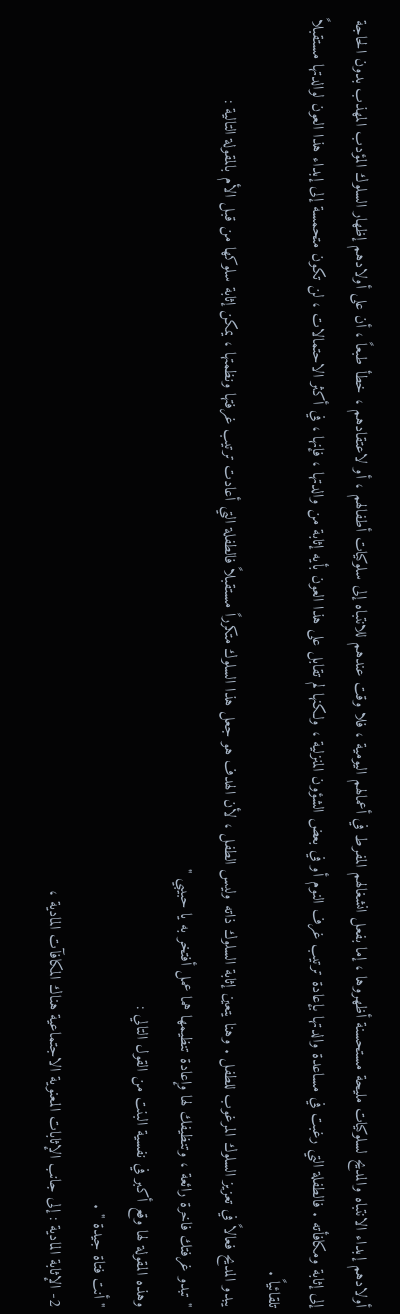أولادهم إبداء الانتباه والمديح لسلوكيات مليحة مستحسنة أظهروها ، إما بفعل انشغالهم المفرط في أعمالهم اليومية ، فلا وقت عندهم للانتباه إلى سلوكيات أطفالهم ، أو لاعتقادهم ، خطأ طبعاً ، أن على أولادهم إظهار السلوك المؤدب المهذب بدون الحاجة إلى إثابة ومكافأته . فالطفلة التي رغبت في مساعدة والدتها بإعادة ترتيب غرف النوم أو في بعض الشؤون المنزلية ، ولكنها لم تقابل على هذا العون بأيه إثابة من والدتها ، فإنها ، في أكثر الاحتمالات ، لن تكون متحمسة إلى إبداء هذا العون لوالدتها مستقبلاً تلقائياً .
يبدو المديح فعالاً في تعزيز السلوك المرغوب للطفل . وهنا يتعين إثابة السلوك ذاته وليس الطفل ، لأن الهدف هو جعل هذا السلوك متكرراً مستقبلاً فالطفلة التي أعادت ترتيب غرفتها ونظمتها ، يمكن إثابة سلوكها من قبل الأم بالمقولة التالية :
" تبدو غرفتك فاخرة رائعة ، وتنظيفك لها وإعادة تنظيمها هما عمل أفتخر به يا حبيبي "
وهذه المقولة لها وقع أكبر في نفسية البنت من القول التالي :
" أنت فتاة جيدة " .
2- الإثابة المادية : إلى جانب الإثابات المعنوية الاجتماعية هناك المكافآت المادية ،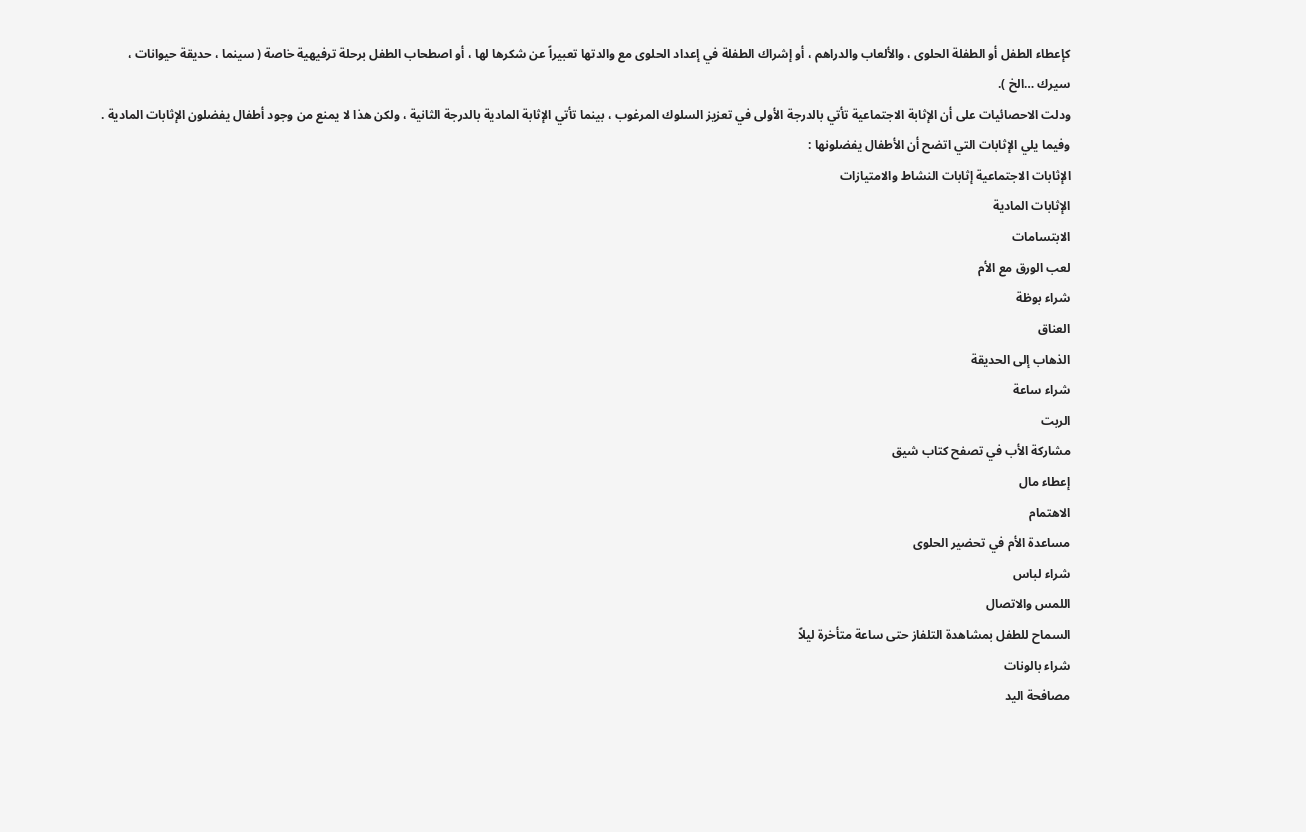كإعطاء الطفل أو الطفلة الحلوى ، والألعاب والدراهم ، أو إشراك الطفلة في إعداد الحلوى مع والدتها تعبيراً عن شكرها لها ، أو اصطحاب الطفل برحلة ترفيهية خاصة ( سينما ، حديقة حيوانات ، سيرك …الخ ).
ودلت الاحصائيات على أن الإثابة الاجتماعية تأتي بالدرجة الأولى في تعزيز السلوك المرغوب ، بينما تأتي الإثابة المادية بالدرجة الثانية ، ولكن هذا لا يمنع من وجود أطفال يفضلون الإثابات المادية . وفيما يلي الإثابات التي اتضح أن الأطفال يفضلونها :
الإثابات الاجتماعية إثابات النشاط والامتيازات
الإثابات المادية
الابتسامات
لعب الورق مع الأم
شراء بوظة
العناق
الذهاب إلى الحديقة
شراء ساعة
الربت
مشاركة الأب في تصفح كتاب شيق
إعطاء مال
الاهتمام
مساعدة الأم في تحضير الحلوى
شراء لباس
اللمس والاتصال
السماح للطفل بمشاهدة التلفاز حتى ساعة متأخرة ليلاً
شراء بالونات
مصافحة اليد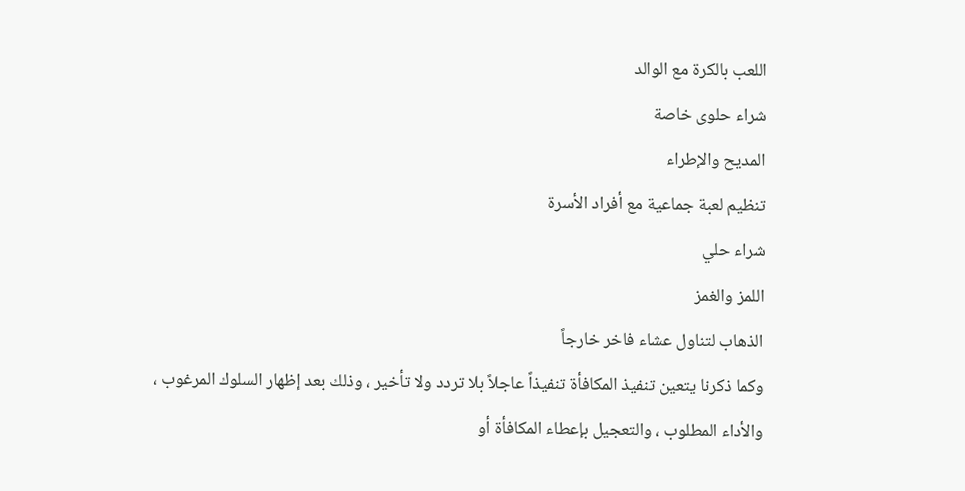اللعب بالكرة مع الوالد
شراء حلوى خاصة
المديح والإطراء
تنظيم لعبة جماعية مع أفراد الأسرة
شراء حلي
اللمز والغمز
الذهاب لتناول عشاء فاخر خارجاً
وكما ذكرنا يتعين تنفيذ المكافأة تنفيذاً عاجلاً بلا تردد ولا تأخير ، وذلك بعد إظهار السلوك المرغوب ، والأداء المطلوب ، والتعجيل بإعطاء المكافأة أو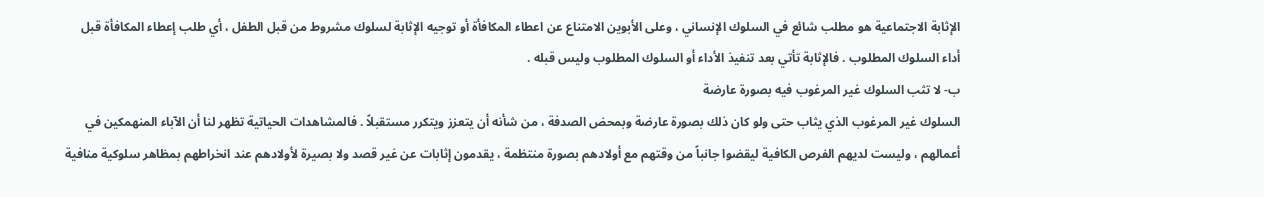الإثابة الاجتماعية هو مطلب شائع في السلوك الإنساني ، وعلى الأبوين الامتناع عن اعطاء المكافأة أو توجيه الإثابة لسلوك مشروط من قبل الطفل ، أي طلب إعطاء المكافأة قبل أداء السلوك المطلوب . فالإثابة تأتي بعد تنفيذ الأداء أو السلوك المطلوب وليس قبله .
ب- لا تثب السلوك غير المرغوب فيه بصورة عارضة
السلوك غير المرغوب الذي يثاب حتى ولو كان ذلك بصورة عارضة وبمحض الصدفة ، من شأنه أن يتعزز ويتكرر مستقبلاً . فالمشاهدات الحياتية تظهر لنا أن الآباء المنهمكين في أعمالهم ، وليست لديهم الفرص الكافية ليقضوا جانباً من وقتهم مع أولادهم بصورة منتظمة ، يقدمون إثابات عن غير قصد ولا بصيرة لأولادهم عند انخراطهم بمظاهر سلوكية منافية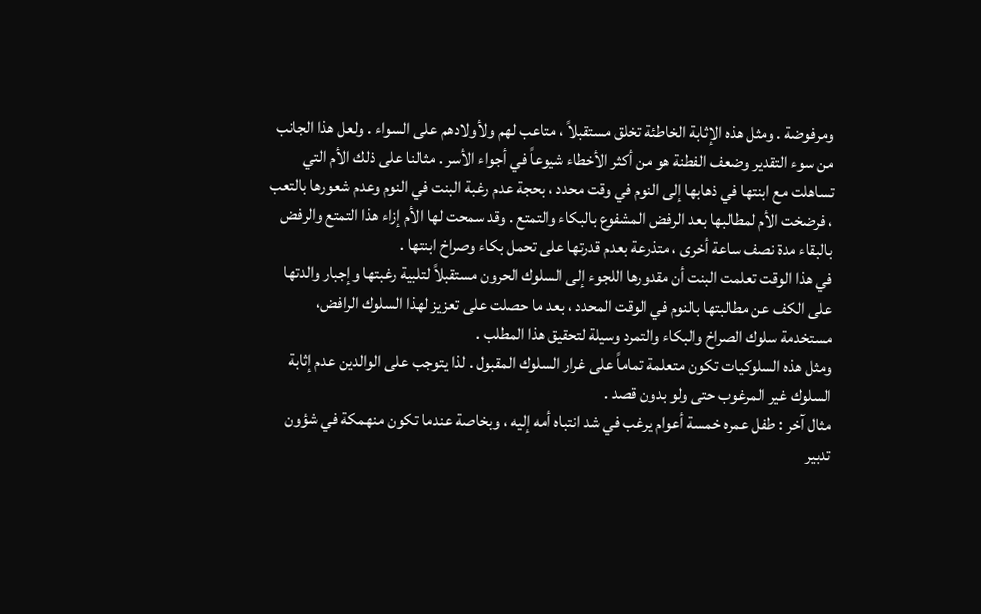ومرفوضة . ومثل هذه الإثابة الخاطئة تخلق مستقبلاً ، متاعب لهم ولأولادهم على السواء . ولعل هذا الجانب من سوء التقدير وضعف الفطنة هو من أكثر الأخطاء شيوعاً في أجواء الأسر . مثالنا على ذلك الأم التي تساهلت مع ابنتها في ذهابها إلى النوم في وقت محدد ، بحجة عدم رغبة البنت في النوم وعدم شعورها بالتعب ، فرضخت الأم لمطالبها بعد الرفض المشفوع بالبكاء والتمتع . وقد سمحت لها الأم إزاء هذا التمتع والرفض بالبقاء مدة نصف ساعة أخرى ، متذرعة بعدم قدرتها على تحمل بكاء وصراخ ابنتها .
في هذا الوقت تعلمت البنت أن مقدورها اللجوء إلى السلوك الحرون مستقبلاً لتلبية رغبتها وإجبار والدتها على الكف عن مطالبتها بالنوم في الوقت المحدد ، بعد ما حصلت على تعزيز لهذا السلوك الرافض، مستخدمة سلوك الصراخ والبكاء والتمرد وسيلة لتحقيق هذا المطلب .
ومثل هذه السلوكيات تكون متعلمة تماماً على غرار السلوك المقبول . لذا يتوجب على الوالدين عدم إثابة السلوك غير المرغوب حتى ولو بدون قصد .
مثال آخر : طفل عمره خمسة أعوام يرغب في شد انتباه أمه إليه ، وبخاصة عندما تكون منهمكة في شؤون تدبير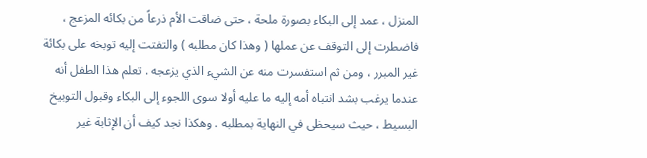المنزل ، عمد إلى البكاء بصورة ملحة ، حتى ضاقت الأم ذرعاً من بكائه المزعج ، فاضطرت إلى التوقف عن عملها ( وهذا كان مطلبه ) والتفتت إليه توبخه على بكائة غير المبرر ، ومن ثم استفسرت منه عن الشيء الذي يزعجه . تعلم هذا الطفل أنه عندما يرغب بشد انتباه أمه إليه ما عليه أولا سوى اللجوء إلى البكاء وقبول التوبيخ البسيط ، حيث سيحظى في النهاية بمطلبه . وهكذا نجد كيف أن الإثابة غير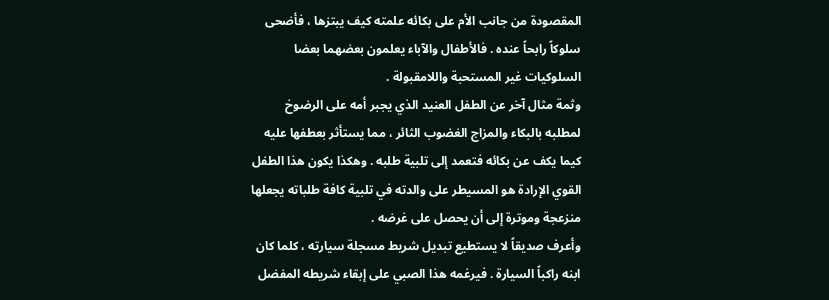المقصودة من جانب الأم على بكائه علمته كيف يبتزها ، فأضحى سلوكاً رابحاً عنده . فالأطفال والآباء يعلمون بعضهما بعضا السلوكيات غير المستحبة واللامقبولة .
وثمة مثال آخر عن الطفل العنيد الذي يجبر أمه على الرضوخ لمطلبه بالبكاء والمزاج الغضوب الثائر ، مما يستأثر بعطفها عليه كيما يكف عن بكائه فتعمد إلى تلبية طلبه . وهكذا يكون هذا الطفل القوي الإرادة هو المسيطر على والدته في تلبية كافة طلباته يجعلها منزعجة وموترة إلى أن يحصل على غرضه .
وأعرف صديقاً لا يستطيع تبديل شريط مسجلة سيارته ، كلما كان ابنه راكباً السيارة . فيرغمه هذا الصبي على إبقاء شريطه المفضل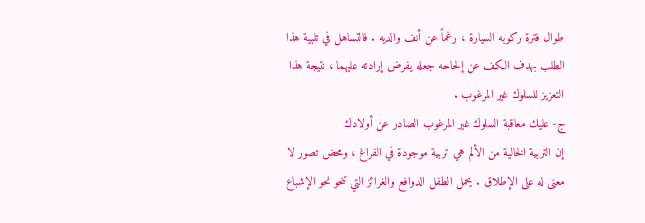طوال فترة ركوبه السيارة ، رغماً عن أنف والديه . فالتساهل في تلبية هذا الطلب بهدف الكف عن إلحاحه جعله يفرض إرادته عليهما ، نتيجة هذا التعزيز للسلوك غير المرغوب .
ج- عليك معاقبة السلوك غير المرغوب الصادر عن أولادك
إن التربية الخالية من الألم هي تربية موجودة في الفراغ ، ومحض تصور لا معنى له على الإطلاق . يحمل الطفل الدوافع والغرائز التي تنحو نحو الإشباع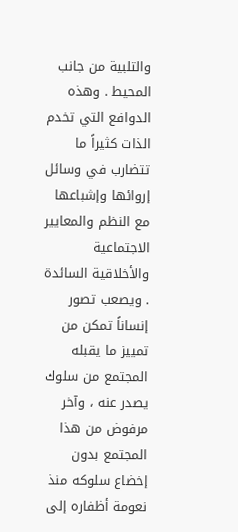والتلبية من جانب المحيط . وهذه الدوافع التي تخدم الذات كثيراً ما تتضارب في وسائل إروائها وإشباعها مع النظم والمعايير الاجتماعية والأخلاقية السائدة . ويصعب تصور إنساناً تمكن من تمييز ما يقبله المجتمع من سلوك يصدر عنه ، وآخر مرفوض من هذا المجتمع بدون إخضاع سلوكه منذ نعومة أظفاره إلى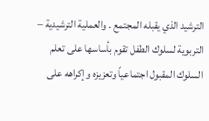الترشيد الذي يقبله المجتمع . والعملية الترشيدية – التربوية لسلوك الطفل تقوم بأساسها على تعلم السلوك المقبول اجتماعياً وتعزيزه وإكراهه على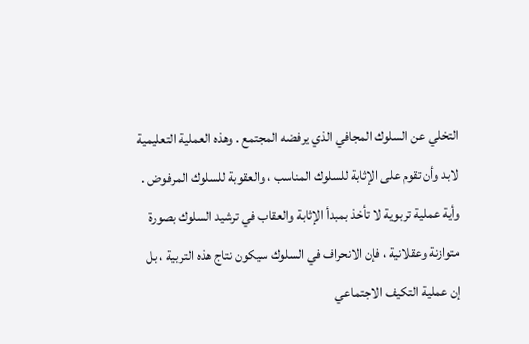التخلي عن السلوك المجافي الذي يرفضه المجتمع . وهذه العملية التعليمية لابد وأن تقوم على الإثابة للسلوك المناسب ، والعقوبة للسلوك المرفوض . وأية عملية تربوية لا تأخذ بمبدأ الإثابة والعقاب في ترشيد السلوك بصورة متوازنة وعقلانية ، فإن الانحراف في السلوك سيكون نتاج هذه التربية ، بل إن عملية التكيف الاجتماعي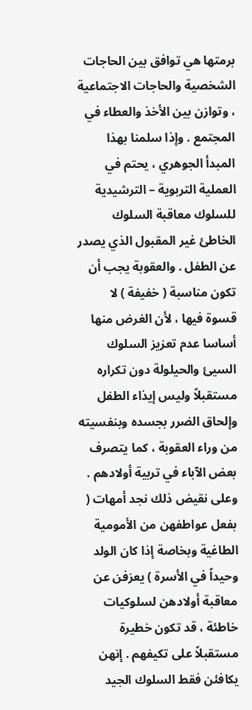برمتها هي توافق بين الحاجات الشخصية والحاجات الاجتماعية ، وتوازن بين الأخذ والعطاء في المجتمع . وإذا سلمنا بهذا المبدأ الجوهري ، يحتم في العملية التربوية – الترشيدية للسلوك معاقبة السلوك الخاطئ غير المقبول الذي يصدر عن الطفل . والعقوبة يجب أن تكون مناسبة ( خفيفة ) لا قسوة فيها ، لأن الغرض منها أساسا عدم تعزيز السلوك السيئ والحيلولة دون تكراره مستقبلاً وليس إيذاء الطفل وإلحاق الضرر بجسده وبنفسيته من وراء العقوبة ، كما يتصرف بعض الآباء في تربية أولادهم .
وعلى نقيض ذلك نجد أمهات ( بفعل عواطفهن من الأمومية الطاغية وبخاصة إذا كان الولد وحيداً في الأسرة ) يعزفن عن معاقبة أولادهن لسلوكيات خاطئة ، قد تكون خطيرة مستقبلاً على تكيفهم . إنهن يكافئن فقط السلوك الجيد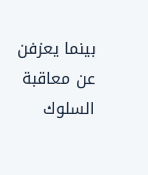بينما يعزفن عن معاقبة السلوك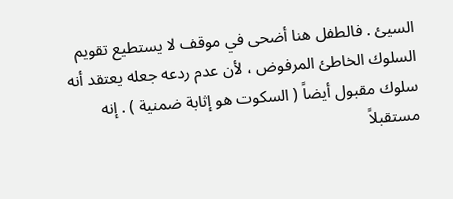السيئ . فالطفل هنا أضحى في موقف لا يستطيع تقويم السلوك الخاطئ المرفوض ، لأن عدم ردعه جعله يعتقد أنه سلوك مقبول أيضاً ( السكوت هو إثابة ضمنية ) . إنه مستقبلاً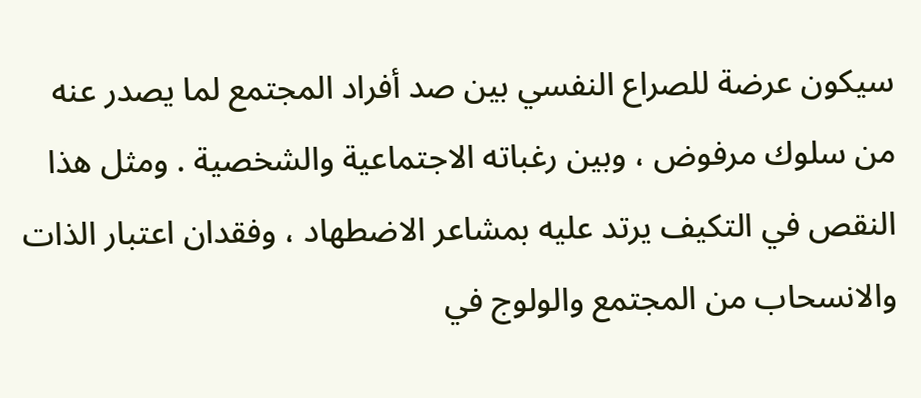سيكون عرضة للصراع النفسي بين صد أفراد المجتمع لما يصدر عنه من سلوك مرفوض ، وبين رغباته الاجتماعية والشخصية . ومثل هذا النقص في التكيف يرتد عليه بمشاعر الاضطهاد ، وفقدان اعتبار الذات والانسحاب من المجتمع والولوج في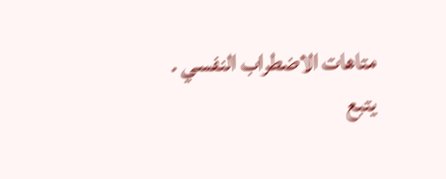متاهات الاضطراب النفسي .
يتبع